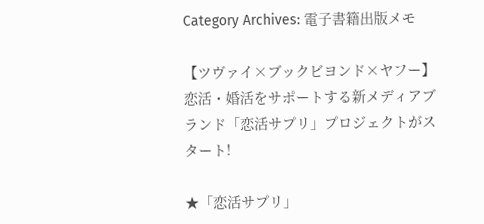Category Archives: 電子書籍出版メモ

【ツヴァイ×ブックビヨンド×ヤフー】恋活・婚活をサポートする新メディアブランド「恋活サプリ」プロジェクトがスタート!

★「恋活サプリ」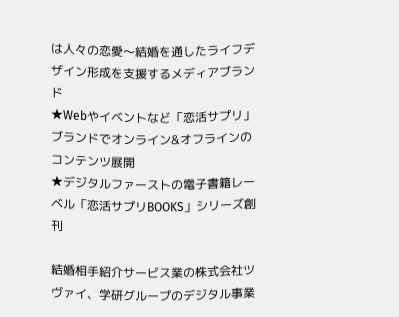は人々の恋愛〜結婚を通したライフデザイン形成を支援するメディアブランド
★Webやイベントなど「恋活サプリ」ブランドでオンライン&オフラインのコンテンツ展開
★デジタルファーストの電子書籍レーベル「恋活サプリBOOKS」シリーズ創刊

結婚相手紹介サービス業の株式会社ツヴァイ、学研グループのデジタル事業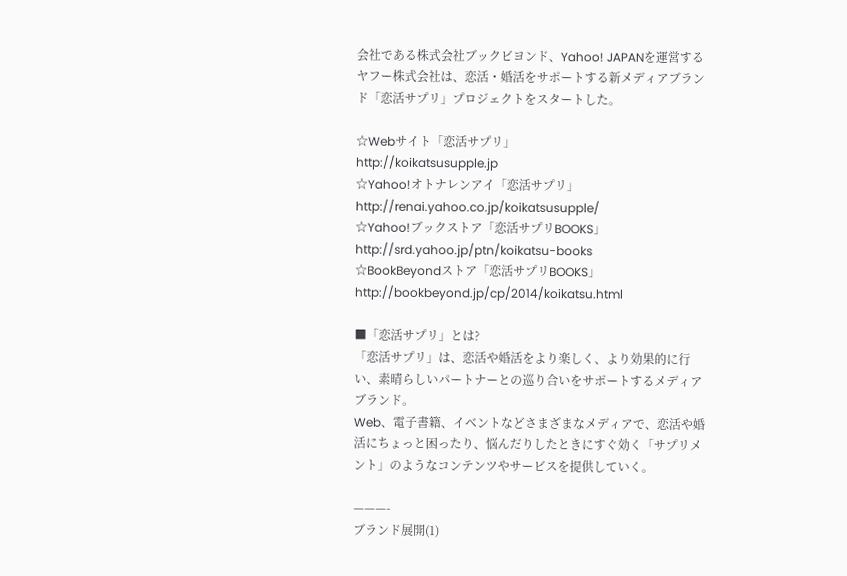会社である株式会社ブックビヨンド、Yahoo! JAPANを運営するヤフー株式会社は、恋活・婚活をサポートする新メディアブランド「恋活サプリ」プロジェクトをスタートした。

☆Webサイト「恋活サプリ」
http://koikatsusupple.jp
☆Yahoo!オトナレンアイ「恋活サプリ」
http://renai.yahoo.co.jp/koikatsusupple/
☆Yahoo!ブックストア「恋活サプリBOOKS」
http://srd.yahoo.jp/ptn/koikatsu-books
☆BookBeyondストア「恋活サプリBOOKS」
http://bookbeyond.jp/cp/2014/koikatsu.html

■「恋活サプリ」とは?
「恋活サプリ」は、恋活や婚活をより楽しく、より効果的に行い、素晴らしいパートナーとの巡り合いをサポートするメディアブランド。
Web、電子書籍、イベントなどさまざまなメディアで、恋活や婚活にちょっと困ったり、悩んだりしたときにすぐ効く「サプリメント」のようなコンテンツやサービスを提供していく。

———-
ブランド展開(1)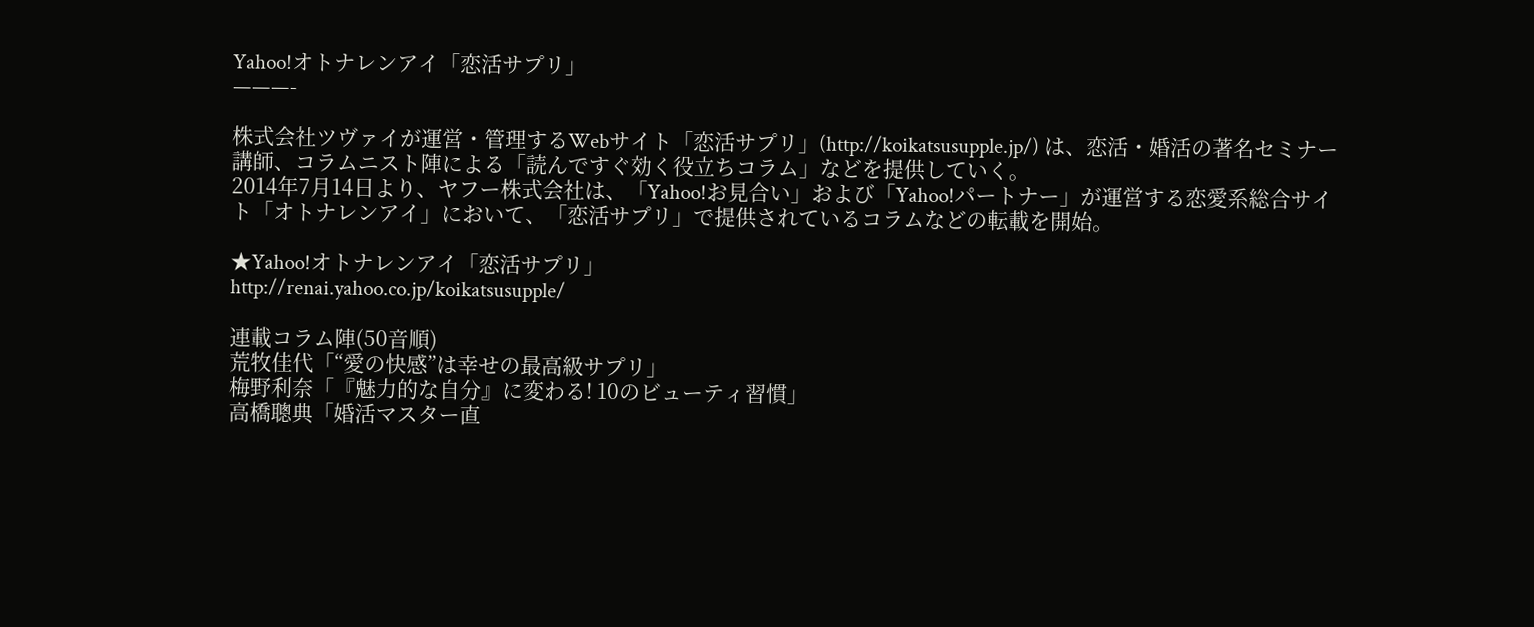Yahoo!オトナレンアイ「恋活サプリ」
———-

株式会社ツヴァイが運営・管理するWebサイト「恋活サプリ」(http://koikatsusupple.jp/) は、恋活・婚活の著名セミナー講師、コラムニスト陣による「読んですぐ効く役立ちコラム」などを提供していく。
2014年7月14日より、ヤフー株式会社は、「Yahoo!お見合い」および「Yahoo!パートナー」が運営する恋愛系総合サイト「オトナレンアイ」において、「恋活サプリ」で提供されているコラムなどの転載を開始。

★Yahoo!オトナレンアイ「恋活サプリ」
http://renai.yahoo.co.jp/koikatsusupple/

連載コラム陣(50音順)
荒牧佳代「“愛の快感”は幸せの最高級サプリ」
梅野利奈「『魅力的な自分』に変わる! 10のビューティ習慣」
高橋聰典「婚活マスター直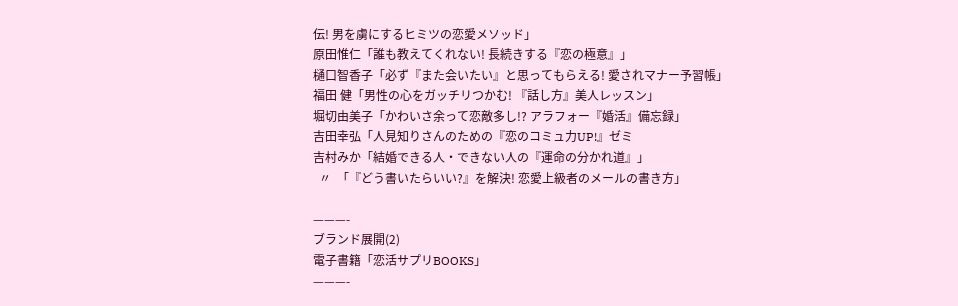伝! 男を虜にするヒミツの恋愛メソッド」
原田惟仁「誰も教えてくれない! 長続きする『恋の極意』」
樋口智香子「必ず『また会いたい』と思ってもらえる! 愛されマナー予習帳」
福田 健「男性の心をガッチリつかむ! 『話し方』美人レッスン」
堀切由美子「かわいさ余って恋敵多し!? アラフォー『婚活』備忘録」
吉田幸弘「人見知りさんのための『恋のコミュ力UP!』ゼミ
吉村みか「結婚できる人・できない人の『運命の分かれ道』」
  〃  「『どう書いたらいい?』を解決! 恋愛上級者のメールの書き方」

———-
ブランド展開(2)
電子書籍「恋活サプリBOOKS」
———-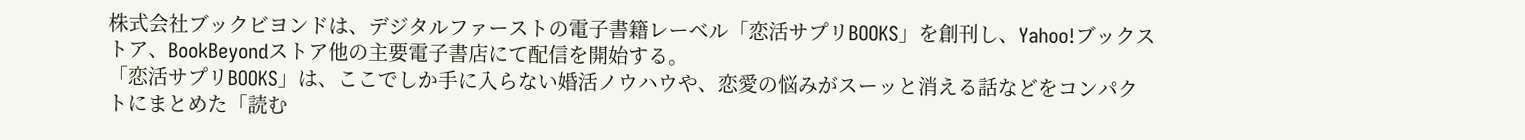株式会社ブックビヨンドは、デジタルファーストの電子書籍レーベル「恋活サプリBOOKS」を創刊し、Yahoo!ブックストア、BookBeyondストア他の主要電子書店にて配信を開始する。
「恋活サプリBOOKS」は、ここでしか手に入らない婚活ノウハウや、恋愛の悩みがスーッと消える話などをコンパクトにまとめた「読む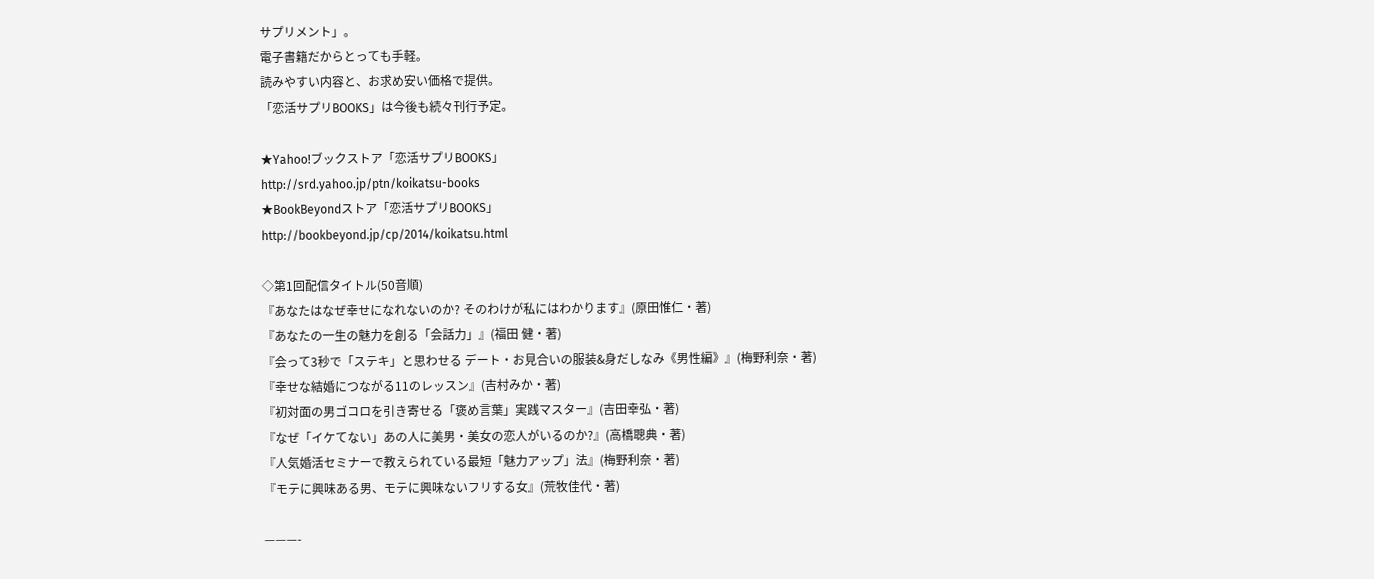サプリメント」。
電子書籍だからとっても手軽。
読みやすい内容と、お求め安い価格で提供。
「恋活サプリBOOKS」は今後も続々刊行予定。

★Yahoo!ブックストア「恋活サプリBOOKS」
http://srd.yahoo.jp/ptn/koikatsu-books
★BookBeyondストア「恋活サプリBOOKS」
http://bookbeyond.jp/cp/2014/koikatsu.html

◇第1回配信タイトル(50音順)
『あなたはなぜ幸せになれないのか? そのわけが私にはわかります』(原田惟仁・著)
『あなたの一生の魅力を創る「会話力」』(福田 健・著)
『会って3秒で「ステキ」と思わせる デート・お見合いの服装&身だしなみ《男性編》』(梅野利奈・著)
『幸せな結婚につながる11のレッスン』(吉村みか・著)
『初対面の男ゴコロを引き寄せる「褒め言葉」実践マスター』(吉田幸弘・著)
『なぜ「イケてない」あの人に美男・美女の恋人がいるのか?』(高橋聰典・著)
『人気婚活セミナーで教えられている最短「魅力アップ」法』(梅野利奈・著)
『モテに興味ある男、モテに興味ないフリする女』(荒牧佳代・著)

———-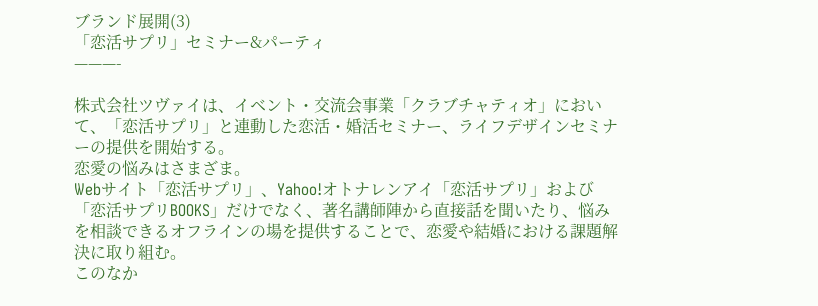ブランド展開(3)
「恋活サプリ」セミナー&パーティ
———-

株式会社ツヴァイは、イベント・交流会事業「クラブチャティオ」において、「恋活サプリ」と連動した恋活・婚活セミナー、ライフデザインセミナーの提供を開始する。
恋愛の悩みはさまざま。
Webサイト「恋活サプリ」、Yahoo!オトナレンアイ「恋活サプリ」および「恋活サプリBOOKS」だけでなく、著名講師陣から直接話を聞いたり、悩みを相談できるオフラインの場を提供することで、恋愛や結婚における課題解決に取り組む。
このなか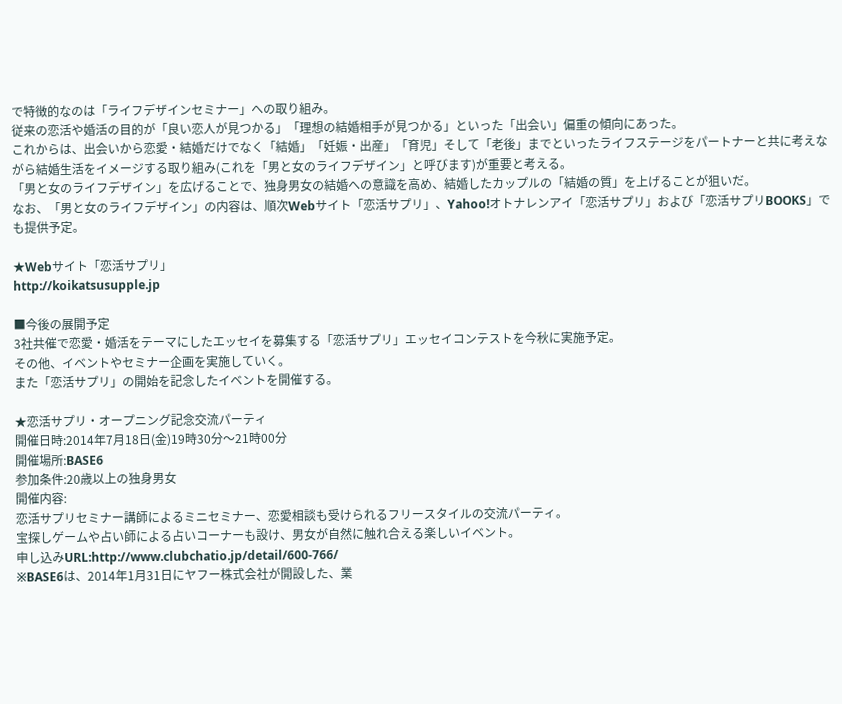で特徴的なのは「ライフデザインセミナー」への取り組み。
従来の恋活や婚活の目的が「良い恋人が見つかる」「理想の結婚相手が見つかる」といった「出会い」偏重の傾向にあった。
これからは、出会いから恋愛・結婚だけでなく「結婚」「妊娠・出産」「育児」そして「老後」までといったライフステージをパートナーと共に考えながら結婚生活をイメージする取り組み(これを「男と女のライフデザイン」と呼びます)が重要と考える。
「男と女のライフデザイン」を広げることで、独身男女の結婚への意識を高め、結婚したカップルの「結婚の質」を上げることが狙いだ。
なお、「男と女のライフデザイン」の内容は、順次Webサイト「恋活サプリ」、Yahoo!オトナレンアイ「恋活サプリ」および「恋活サプリBOOKS」でも提供予定。

★Webサイト「恋活サプリ」
http://koikatsusupple.jp

■今後の展開予定
3社共催で恋愛・婚活をテーマにしたエッセイを募集する「恋活サプリ」エッセイコンテストを今秋に実施予定。
その他、イベントやセミナー企画を実施していく。
また「恋活サプリ」の開始を記念したイベントを開催する。

★恋活サプリ・オープニング記念交流パーティ
開催日時:2014年7月18日(金)19時30分〜21時00分
開催場所:BASE6
参加条件:20歳以上の独身男女
開催内容:
恋活サプリセミナー講師によるミニセミナー、恋愛相談も受けられるフリースタイルの交流パーティ。
宝探しゲームや占い師による占いコーナーも設け、男女が自然に触れ合える楽しいイベント。
申し込みURL:http://www.clubchatio.jp/detail/600-766/
※BASE6は、2014年1月31日にヤフー株式会社が開設した、業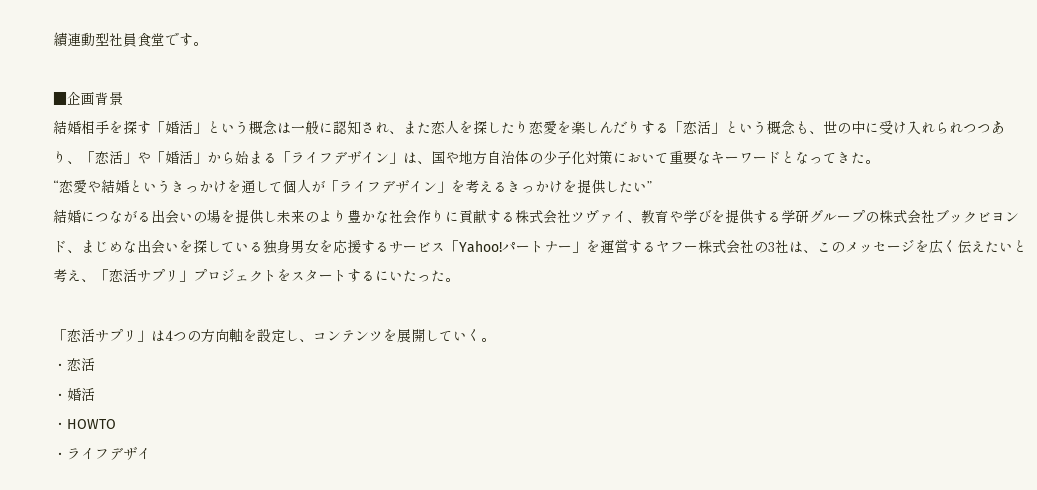績連動型社員食堂です。

■企画背景
結婚相手を探す「婚活」という概念は一般に認知され、また恋人を探したり恋愛を楽しんだりする「恋活」という概念も、世の中に受け入れられつつあり、「恋活」や「婚活」から始まる「ライフデザイン」は、国や地方自治体の少子化対策において重要なキーワードとなってきた。
“恋愛や結婚というきっかけを通して個人が「ライフデザイン」を考えるきっかけを提供したい”
結婚につながる出会いの場を提供し未来のより豊かな社会作りに貢献する株式会社ツヴァイ、教育や学びを提供する学研グループの株式会社ブックビヨンド、まじめな出会いを探している独身男女を応援するサービス「Yahoo!パートナー」を運営するヤフー株式会社の3社は、このメッセージを広く伝えたいと考え、「恋活サプリ」プロジェクトをスタートするにいたった。

「恋活サプリ」は4つの方向軸を設定し、コンテンツを展開していく。
・恋活
・婚活
・HOWTO
・ライフデザイ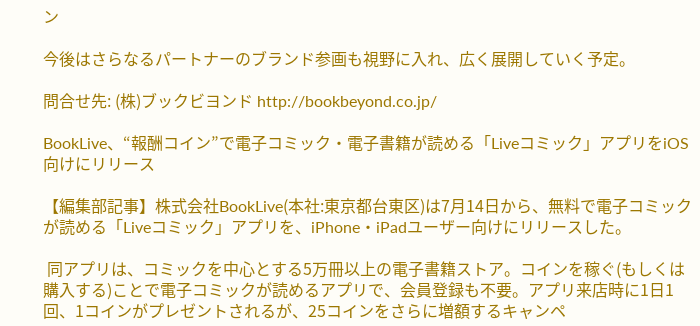ン

今後はさらなるパートナーのブランド参画も視野に入れ、広く展開していく予定。

問合せ先: (株)ブックビヨンド http://bookbeyond.co.jp/

BookLive、“報酬コイン”で電子コミック・電子書籍が読める「Liveコミック」アプリをiOS向けにリリース

【編集部記事】株式会社BookLive(本社:東京都台東区)は7月14日から、無料で電子コミックが読める「Liveコミック」アプリを、iPhone・iPadユーザー向けにリリースした。

 同アプリは、コミックを中心とする5万冊以上の電子書籍ストア。コインを稼ぐ(もしくは購入する)ことで電子コミックが読めるアプリで、会員登録も不要。アプリ来店時に1日1回、1コインがプレゼントされるが、25コインをさらに増額するキャンペ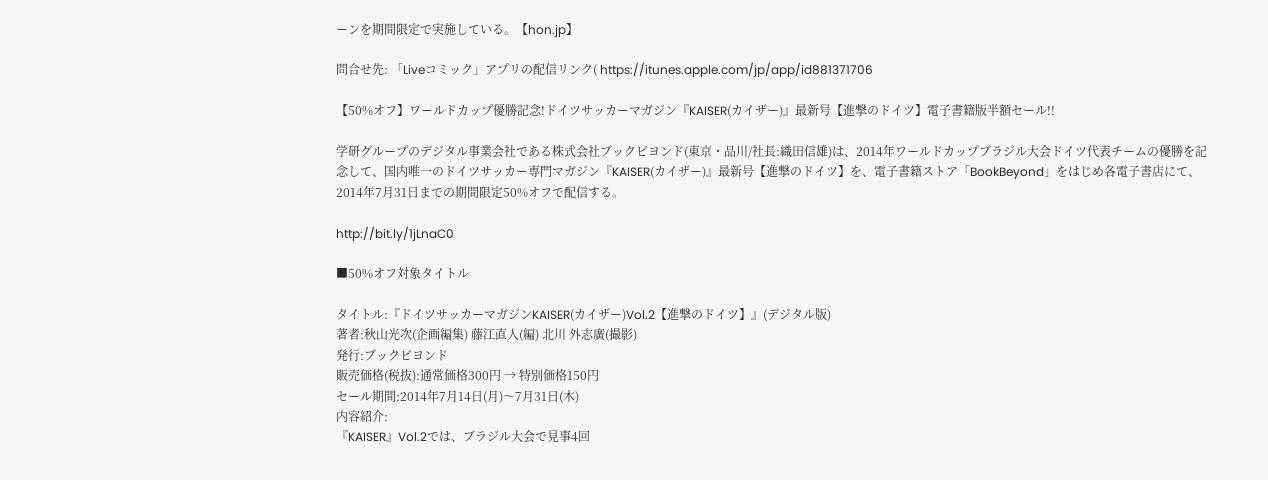ーンを期間限定で実施している。【hon.jp】

問合せ先: 「Liveコミック」アプリの配信リンク( https://itunes.apple.com/jp/app/id881371706

【50%オフ】ワールドカップ優勝記念!ドイツサッカーマガジン『KAISER(カイザー)』最新号【進撃のドイツ】電子書籍版半額セール!!

学研グループのデジタル事業会社である株式会社ブックビヨンド(東京・品川/社長:織田信雄)は、2014年ワールドカップブラジル大会ドイツ代表チームの優勝を記念して、国内唯一のドイツサッカー専門マガジン『KAISER(カイザー)』最新号【進撃のドイツ】を、電子書籍ストア「BookBeyond」をはじめ各電子書店にて、2014年7月31日までの期間限定50%オフで配信する。

http://bit.ly/1jLnaC0

■50%オフ対象タイトル

タイトル:『ドイツサッカーマガジンKAISER(カイザー)Vol.2【進撃のドイツ】』(デジタル版)
著者:秋山光次(企画編集) 藤江直人(編) 北川 外志廣(撮影)
発行:ブックビヨンド
販売価格(税抜):通常価格300円 → 特別価格150円
セール期間:2014年7月14日(月)〜7月31日(木)
内容紹介:
『KAISER』Vol.2では、ブラジル大会で見事4回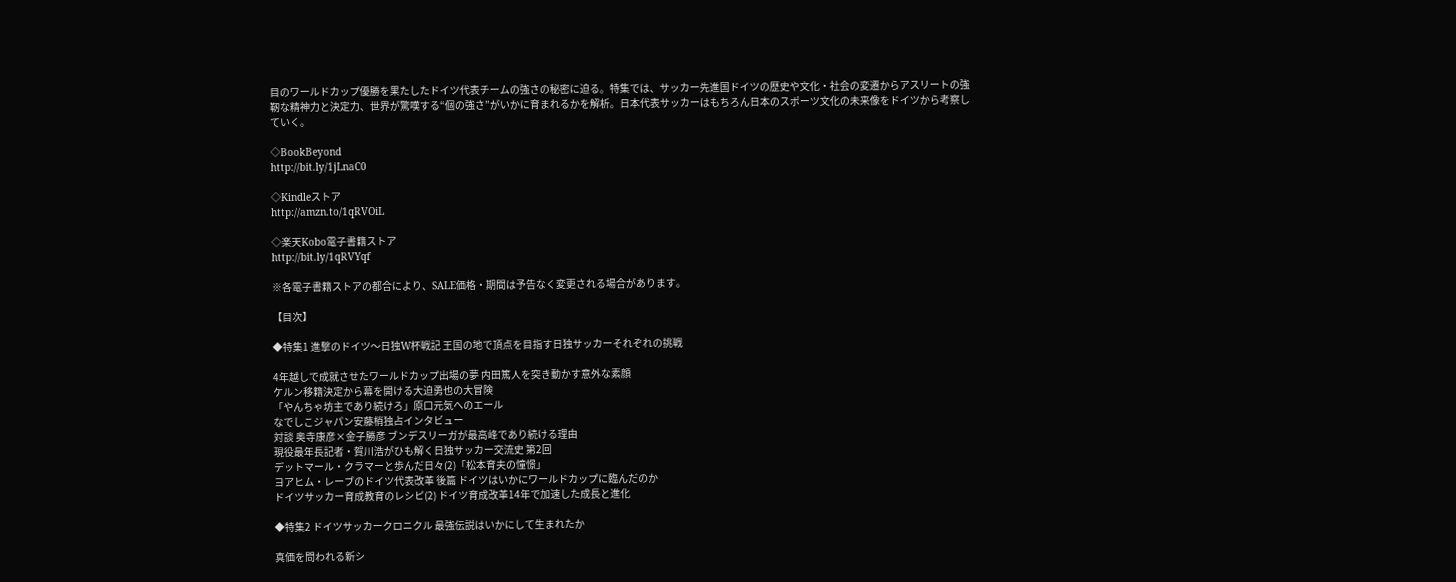目のワールドカップ優勝を果たしたドイツ代表チームの強さの秘密に迫る。特集では、サッカー先進国ドイツの歴史や文化・社会の変遷からアスリートの強靭な精神力と決定力、世界が驚嘆する“個の強さ”がいかに育まれるかを解析。日本代表サッカーはもちろん日本のスポーツ文化の未来像をドイツから考察していく。

◇BookBeyond
http://bit.ly/1jLnaC0

◇Kindleストア
http://amzn.to/1qRVOiL

◇楽天Kobo電子書籍ストア
http://bit.ly/1qRVYqf

※各電子書籍ストアの都合により、SALE価格・期間は予告なく変更される場合があります。

【目次】

◆特集1 進撃のドイツ〜日独W杯戦記 王国の地で頂点を目指す日独サッカーそれぞれの挑戦

4年越しで成就させたワールドカップ出場の夢 内田篤人を突き動かす意外な素顔
ケルン移籍決定から幕を開ける大迫勇也の大冒険
「やんちゃ坊主であり続けろ」原口元気へのエール
なでしこジャパン安藤梢独占インタビュー
対談 奥寺康彦×金子勝彦 ブンデスリーガが最高峰であり続ける理由
現役最年長記者・賀川浩がひも解く日独サッカー交流史 第2回
デットマール・クラマーと歩んだ日々(2)「松本育夫の憧憬」
ヨアヒム・レーブのドイツ代表改革 後篇 ドイツはいかにワールドカップに臨んだのか
ドイツサッカー育成教育のレシピ(2) ドイツ育成改革14年で加速した成長と進化

◆特集2 ドイツサッカークロニクル 最強伝説はいかにして生まれたか

真価を問われる新シ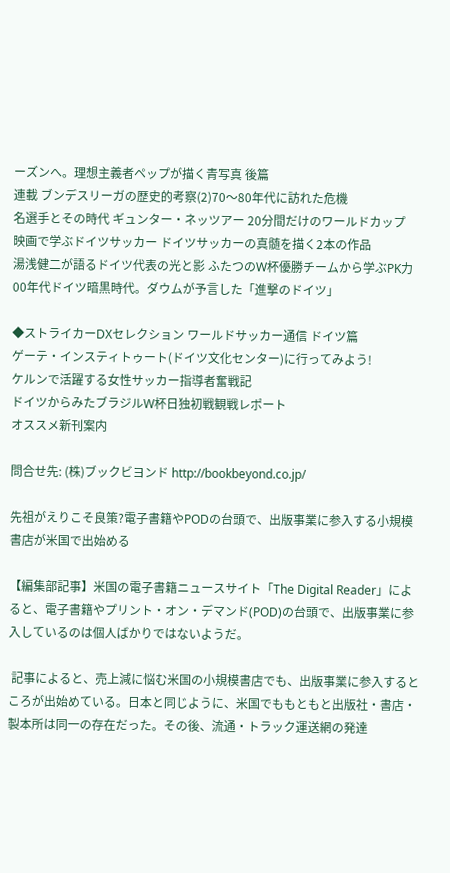ーズンへ。理想主義者ペップが描く青写真 後篇
連載 ブンデスリーガの歴史的考察(2)70〜80年代に訪れた危機
名選手とその時代 ギュンター・ネッツアー 20分間だけのワールドカップ
映画で学ぶドイツサッカー ドイツサッカーの真髄を描く2本の作品
湯浅健二が語るドイツ代表の光と影 ふたつのW杯優勝チームから学ぶPK力
00年代ドイツ暗黒時代。ダウムが予言した「進撃のドイツ」

◆ストライカーDXセレクション ワールドサッカー通信 ドイツ篇
ゲーテ・インスティトゥート(ドイツ文化センター)に行ってみよう!
ケルンで活躍する女性サッカー指導者奮戦記
ドイツからみたブラジルW杯日独初戦観戦レポート
オススメ新刊案内

問合せ先: (株)ブックビヨンド http://bookbeyond.co.jp/

先祖がえりこそ良策?電子書籍やPODの台頭で、出版事業に参入する小規模書店が米国で出始める

【編集部記事】米国の電子書籍ニュースサイト「The Digital Reader」によると、電子書籍やプリント・オン・デマンド(POD)の台頭で、出版事業に参入しているのは個人ばかりではないようだ。

 記事によると、売上減に悩む米国の小規模書店でも、出版事業に参入するところが出始めている。日本と同じように、米国でももともと出版社・書店・製本所は同一の存在だった。その後、流通・トラック運送網の発達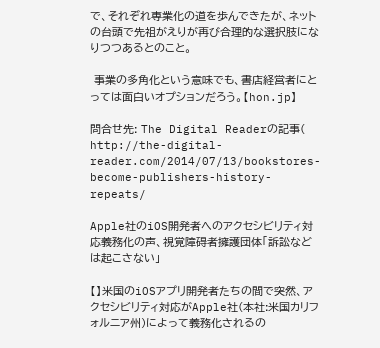で、それぞれ専業化の道を歩んできたが、ネットの台頭で先祖がえりが再び合理的な選択肢になりつつあるとのこと。

 事業の多角化という意味でも、書店経営者にとっては面白いオプションだろう。【hon.jp】

問合せ先: The Digital Readerの記事( http://the-digital-reader.com/2014/07/13/bookstores-become-publishers-history-repeats/

Apple社のiOS開発者へのアクセシビリティ対応義務化の声、視覚障碍者擁護団体「訴訟などは起こさない」

【】米国のiOSアプリ開発者たちの間で突然、アクセシビリティ対応がApple社(本社:米国カリフォルニア州)によって義務化されるの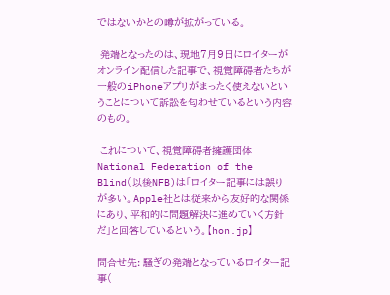ではないかとの噂が拡がっている。

 発端となったのは、現地7月9日にロイターがオンライン配信した記事で、視覚障碍者たちが一般のiPhoneアプリがまったく使えないということについて訴訟を匂わせているという内容のもの。

 これについて、視覚障碍者擁護団体National Federation of the Blind(以後NFB)は「ロイター記事には誤りが多い。Apple社とは従来から友好的な関係にあり、平和的に問題解決に進めていく方針だ」と回答しているという。【hon.jp】

問合せ先: 騒ぎの発端となっているロイター記事(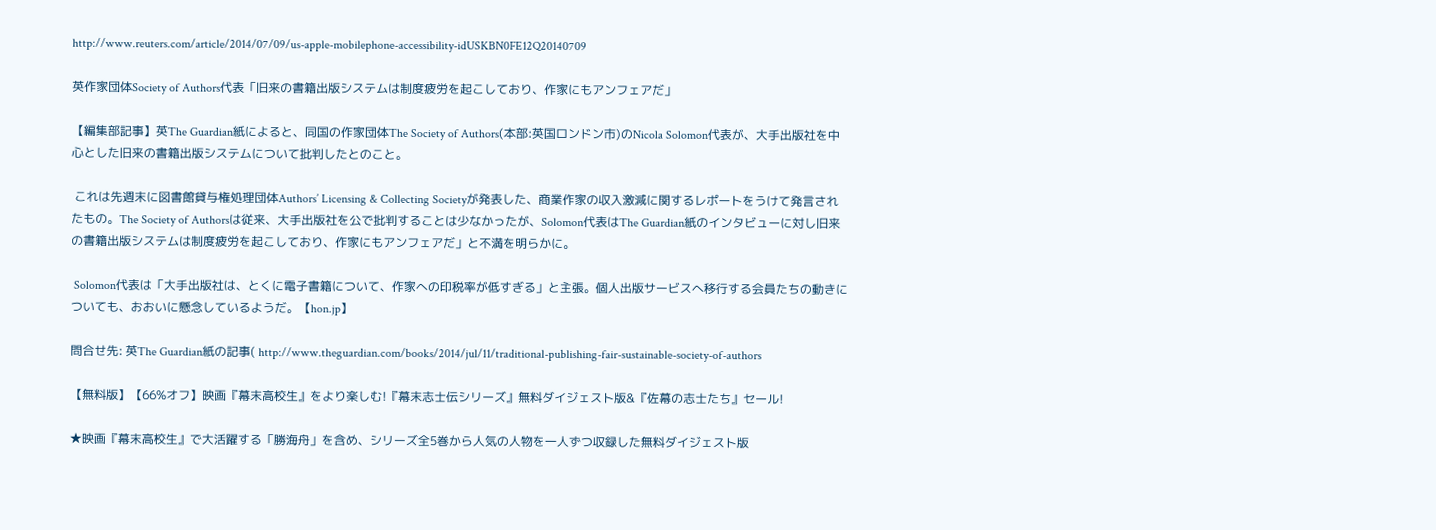http://www.reuters.com/article/2014/07/09/us-apple-mobilephone-accessibility-idUSKBN0FE12Q20140709

英作家団体Society of Authors代表「旧来の書籍出版システムは制度疲労を起こしており、作家にもアンフェアだ」

【編集部記事】英The Guardian紙によると、同国の作家団体The Society of Authors(本部:英国ロンドン市)のNicola Solomon代表が、大手出版社を中心とした旧来の書籍出版システムについて批判したとのこと。

 これは先週末に図書館貸与権処理団体Authors’ Licensing & Collecting Societyが発表した、商業作家の収入激減に関するレポートをうけて発言されたもの。The Society of Authorsは従来、大手出版社を公で批判することは少なかったが、Solomon代表はThe Guardian紙のインタビューに対し旧来の書籍出版システムは制度疲労を起こしており、作家にもアンフェアだ」と不満を明らかに。

 Solomon代表は「大手出版社は、とくに電子書籍について、作家への印税率が低すぎる」と主張。個人出版サービスへ移行する会員たちの動きについても、おおいに懸念しているようだ。【hon.jp】

問合せ先: 英The Guardian紙の記事( http://www.theguardian.com/books/2014/jul/11/traditional-publishing-fair-sustainable-society-of-authors

【無料版】【66%オフ】映画『幕末高校生』をより楽しむ!『幕末志士伝シリーズ』無料ダイジェスト版&『佐幕の志士たち』セール!

★映画『幕末高校生』で大活躍する「勝海舟」を含め、シリーズ全5巻から人気の人物を一人ずつ収録した無料ダイジェスト版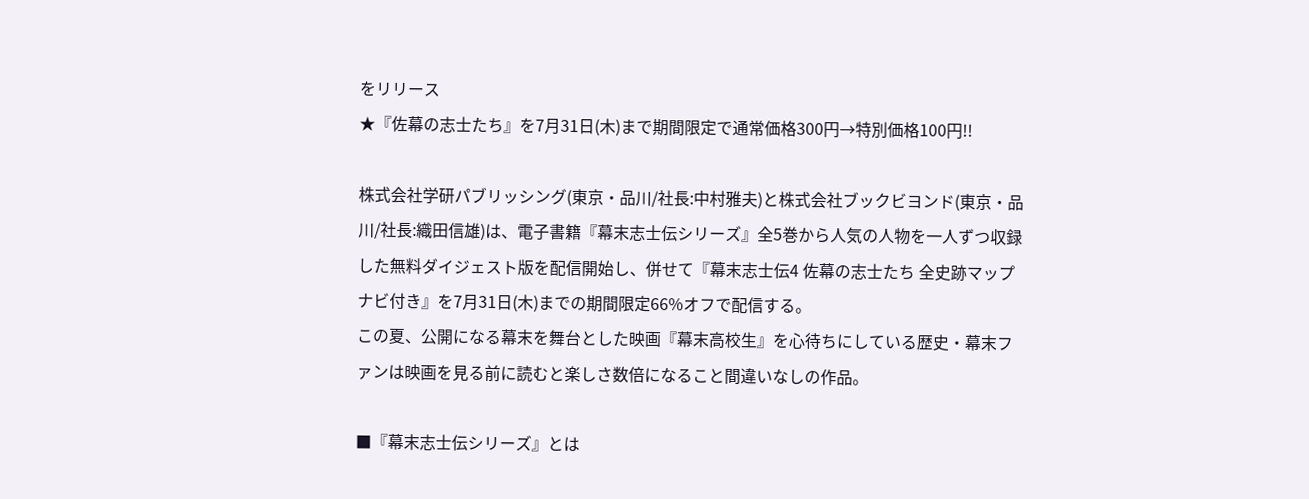をリリース
★『佐幕の志士たち』を7月31日(木)まで期間限定で通常価格300円→特別価格100円!!

株式会社学研パブリッシング(東京・品川/社長:中村雅夫)と株式会社ブックビヨンド(東京・品川/社長:織田信雄)は、電子書籍『幕末志士伝シリーズ』全5巻から人気の人物を一人ずつ収録した無料ダイジェスト版を配信開始し、併せて『幕末志士伝4 佐幕の志士たち 全史跡マップナビ付き』を7月31日(木)までの期間限定66%オフで配信する。
この夏、公開になる幕末を舞台とした映画『幕末高校生』を心待ちにしている歴史・幕末ファンは映画を見る前に読むと楽しさ数倍になること間違いなしの作品。

■『幕末志士伝シリーズ』とは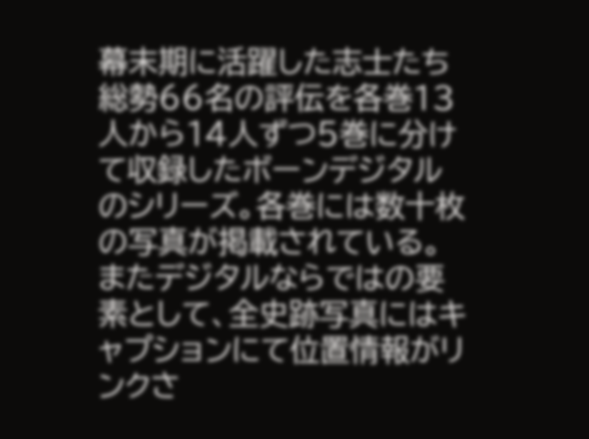幕末期に活躍した志士たち総勢66名の評伝を各巻13人から14人ずつ5巻に分けて収録したボーンデジタルのシリーズ。各巻には数十枚の写真が掲載されている。
またデジタルならではの要素として、全史跡写真にはキャプションにて位置情報がリンクさ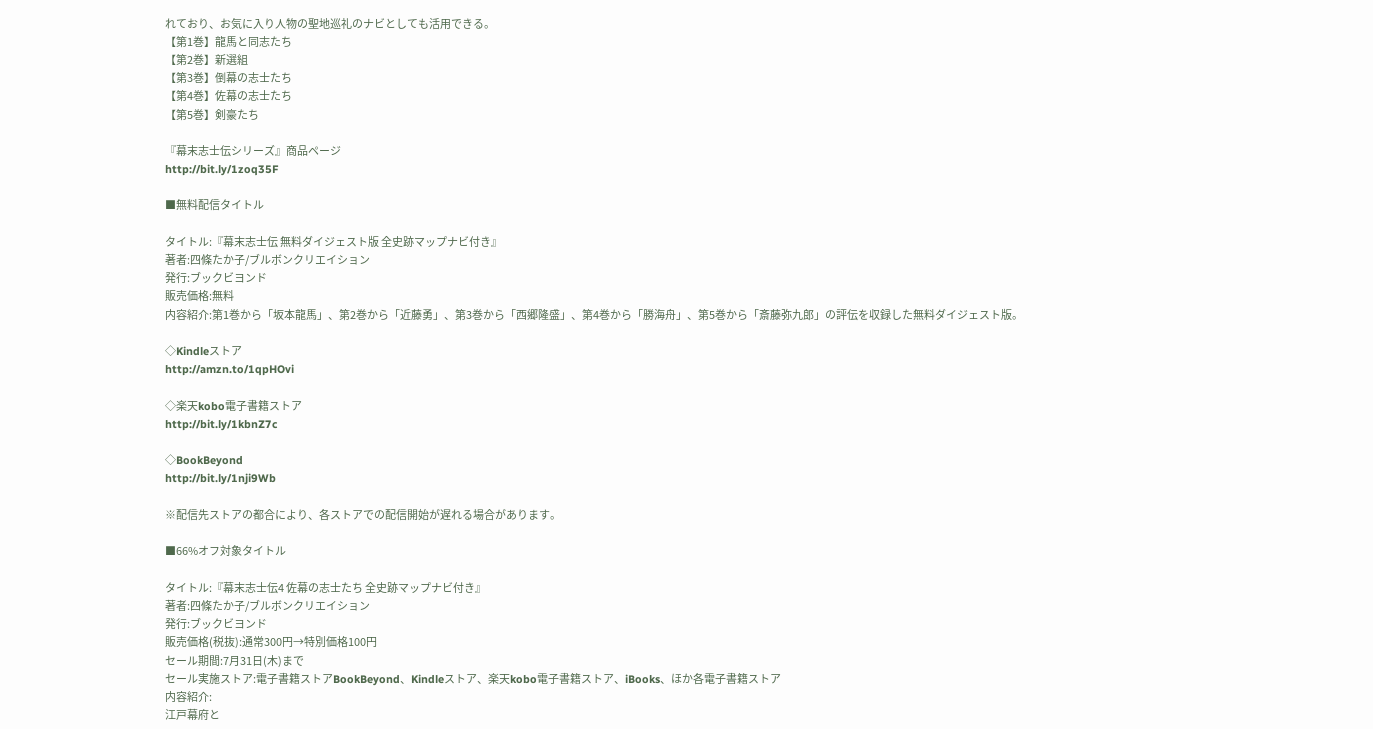れており、お気に入り人物の聖地巡礼のナビとしても活用できる。
【第1巻】龍馬と同志たち
【第2巻】新選組
【第3巻】倒幕の志士たち
【第4巻】佐幕の志士たち
【第5巻】剣豪たち

『幕末志士伝シリーズ』商品ページ
http://bit.ly/1zoq35F

■無料配信タイトル

タイトル:『幕末志士伝 無料ダイジェスト版 全史跡マップナビ付き』
著者:四條たか子/ブルボンクリエイション
発行:ブックビヨンド
販売価格:無料
内容紹介:第1巻から「坂本龍馬」、第2巻から「近藤勇」、第3巻から「西郷隆盛」、第4巻から「勝海舟」、第5巻から「斎藤弥九郎」の評伝を収録した無料ダイジェスト版。

◇Kindleストア
http://amzn.to/1qpHOvi

◇楽天kobo電子書籍ストア
http://bit.ly/1kbnZ7c

◇BookBeyond
http://bit.ly/1nji9Wb

※配信先ストアの都合により、各ストアでの配信開始が遅れる場合があります。

■66%オフ対象タイトル

タイトル:『幕末志士伝4 佐幕の志士たち 全史跡マップナビ付き』
著者:四條たか子/ブルボンクリエイション
発行:ブックビヨンド
販売価格(税抜):通常300円→特別価格100円
セール期間:7月31日(木)まで
セール実施ストア:電子書籍ストアBookBeyond、Kindleストア、楽天kobo電子書籍ストア、iBooks、ほか各電子書籍ストア
内容紹介:
江戸幕府と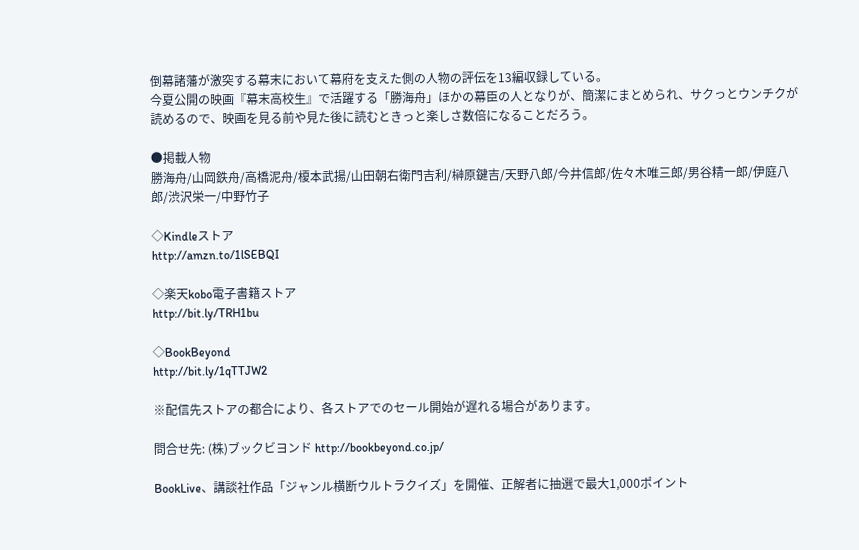倒幕諸藩が激突する幕末において幕府を支えた側の人物の評伝を13編収録している。
今夏公開の映画『幕末高校生』で活躍する「勝海舟」ほかの幕臣の人となりが、簡潔にまとめられ、サクっとウンチクが読めるので、映画を見る前や見た後に読むときっと楽しさ数倍になることだろう。

●掲載人物
勝海舟/山岡鉄舟/高橋泥舟/榎本武揚/山田朝右衛門吉利/榊原鍵吉/天野八郎/今井信郎/佐々木唯三郎/男谷精一郎/伊庭八郎/渋沢栄一/中野竹子

◇Kindleストア
http://amzn.to/1lSEBQI

◇楽天kobo電子書籍ストア
http://bit.ly/TRH1bu

◇BookBeyond
http://bit.ly/1qTTJW2

※配信先ストアの都合により、各ストアでのセール開始が遅れる場合があります。

問合せ先: (株)ブックビヨンド http://bookbeyond.co.jp/

BookLive、講談社作品「ジャンル横断ウルトラクイズ」を開催、正解者に抽選で最大1,000ポイント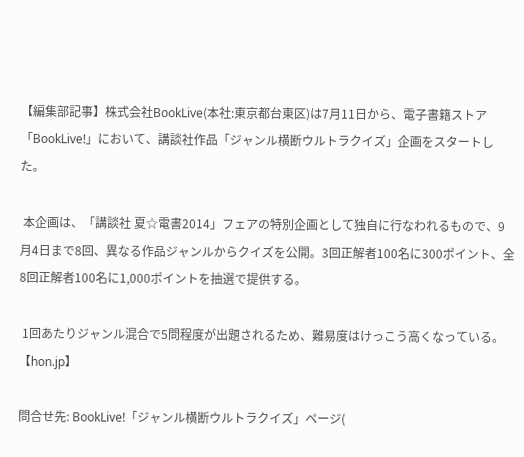【編集部記事】株式会社BookLive(本社:東京都台東区)は7月11日から、電子書籍ストア「BookLive!」において、講談社作品「ジャンル横断ウルトラクイズ」企画をスタートした。

 本企画は、「講談社 夏☆電書2014」フェアの特別企画として独自に行なわれるもので、9月4日まで8回、異なる作品ジャンルからクイズを公開。3回正解者100名に300ポイント、全8回正解者100名に1,000ポイントを抽選で提供する。

 1回あたりジャンル混合で5問程度が出題されるため、難易度はけっこう高くなっている。【hon.jp】

問合せ先: BookLive!「ジャンル横断ウルトラクイズ」ページ(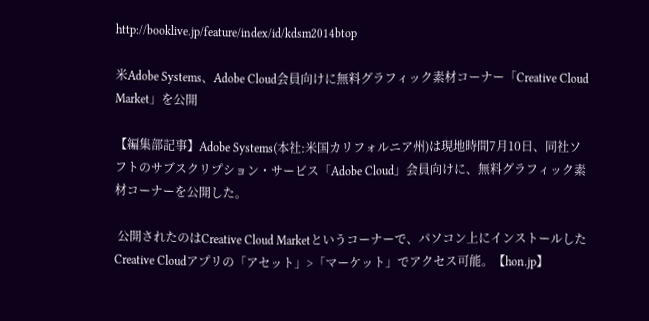http://booklive.jp/feature/index/id/kdsm2014btop

米Adobe Systems、Adobe Cloud会員向けに無料グラフィック素材コーナー「Creative Cloud Market」を公開

【編集部記事】Adobe Systems(本社:米国カリフォルニア州)は現地時間7月10日、同社ソフトのサブスクリプション・サービス「Adobe Cloud」会員向けに、無料グラフィック素材コーナーを公開した。

 公開されたのはCreative Cloud Marketというコーナーで、パソコン上にインストールしたCreative Cloudアプリの「アセット」>「マーケット」でアクセス可能。【hon.jp】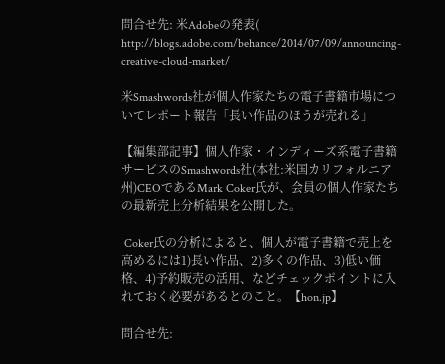問合せ先: 米Adobeの発表( http://blogs.adobe.com/behance/2014/07/09/announcing-creative-cloud-market/

米Smashwords社が個人作家たちの電子書籍市場についてレポート報告「長い作品のほうが売れる」

【編集部記事】個人作家・インディーズ系電子書籍サービスのSmashwords社(本社:米国カリフォルニア州)CEOであるMark Coker氏が、会員の個人作家たちの最新売上分析結果を公開した。

 Coker氏の分析によると、個人が電子書籍で売上を高めるには1)長い作品、2)多くの作品、3)低い価格、4)予約販売の活用、などチェックポイントに入れておく必要があるとのこと。【hon.jp】

問合せ先: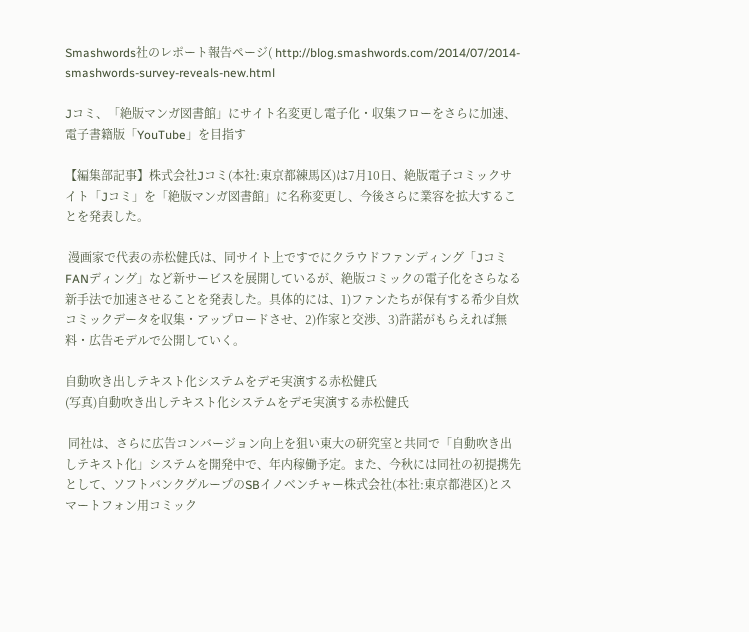Smashwords社のレポート報告ページ( http://blog.smashwords.com/2014/07/2014-smashwords-survey-reveals-new.html

Jコミ、「絶版マンガ図書館」にサイト名変更し電子化・収集フローをさらに加速、電子書籍版「YouTube」を目指す

【編集部記事】株式会社Jコミ(本社:東京都練馬区)は7月10日、絶版電子コミックサイト「Jコミ」を「絶版マンガ図書館」に名称変更し、今後さらに業容を拡大することを発表した。

 漫画家で代表の赤松健氏は、同サイト上ですでにクラウドファンディング「JコミFANディング」など新サービスを展開しているが、絶版コミックの電子化をさらなる新手法で加速させることを発表した。具体的には、1)ファンたちが保有する希少自炊コミックデータを収集・アップロードさせ、2)作家と交渉、3)許諾がもらえれば無料・広告モデルで公開していく。

自動吹き出しテキスト化システムをデモ実演する赤松健氏
(写真)自動吹き出しテキスト化システムをデモ実演する赤松健氏

 同社は、さらに広告コンバージョン向上を狙い東大の研究室と共同で「自動吹き出しテキスト化」システムを開発中で、年内稼働予定。また、今秋には同社の初提携先として、ソフトバンクグループのSBイノベンチャー株式会社(本社:東京都港区)とスマートフォン用コミック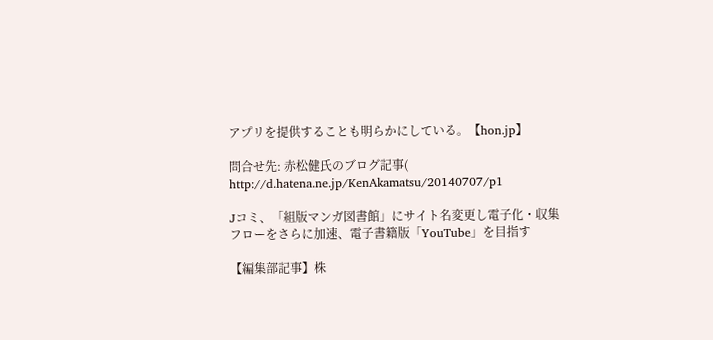アプリを提供することも明らかにしている。【hon.jp】

問合せ先: 赤松健氏のブログ記事( http://d.hatena.ne.jp/KenAkamatsu/20140707/p1

Jコミ、「組版マンガ図書館」にサイト名変更し電子化・収集フローをさらに加速、電子書籍版「YouTube」を目指す

【編集部記事】株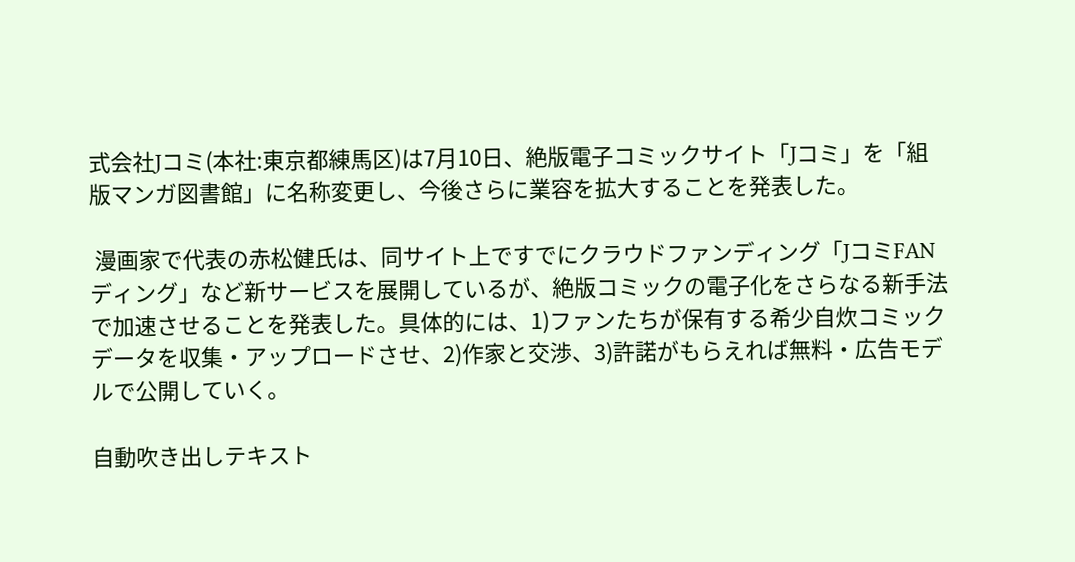式会社Jコミ(本社:東京都練馬区)は7月10日、絶版電子コミックサイト「Jコミ」を「組版マンガ図書館」に名称変更し、今後さらに業容を拡大することを発表した。

 漫画家で代表の赤松健氏は、同サイト上ですでにクラウドファンディング「JコミFANディング」など新サービスを展開しているが、絶版コミックの電子化をさらなる新手法で加速させることを発表した。具体的には、1)ファンたちが保有する希少自炊コミックデータを収集・アップロードさせ、2)作家と交渉、3)許諾がもらえれば無料・広告モデルで公開していく。

自動吹き出しテキスト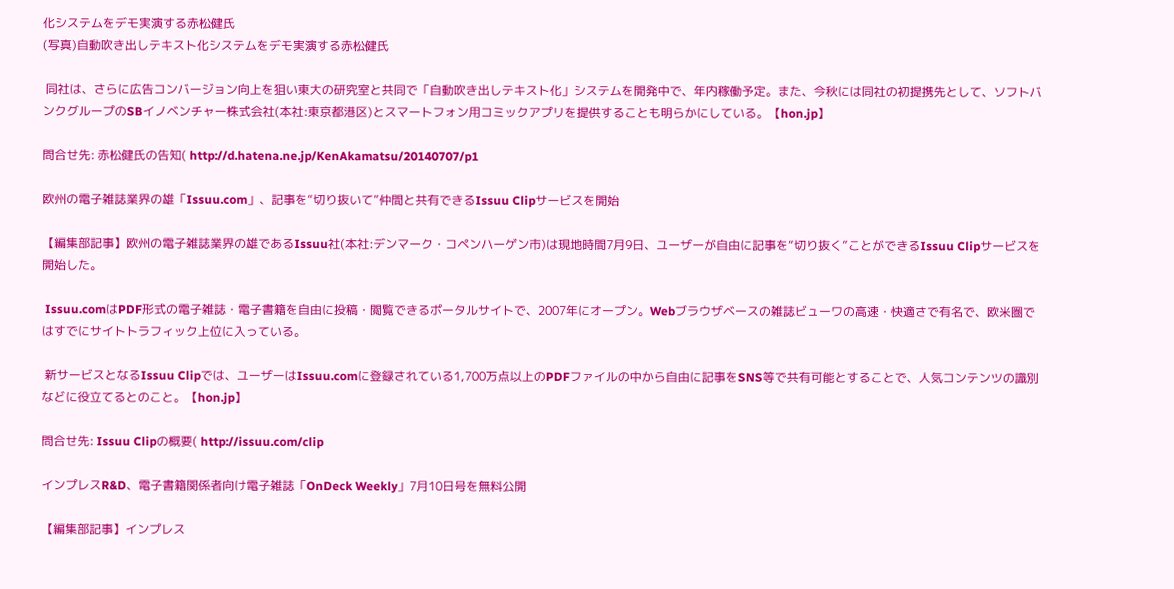化システムをデモ実演する赤松健氏
(写真)自動吹き出しテキスト化システムをデモ実演する赤松健氏

 同社は、さらに広告コンバージョン向上を狙い東大の研究室と共同で「自動吹き出しテキスト化」システムを開発中で、年内稼働予定。また、今秋には同社の初提携先として、ソフトバンクグループのSBイノベンチャー株式会社(本社:東京都港区)とスマートフォン用コミックアプリを提供することも明らかにしている。【hon.jp】

問合せ先: 赤松健氏の告知( http://d.hatena.ne.jp/KenAkamatsu/20140707/p1

欧州の電子雑誌業界の雄「Issuu.com」、記事を“切り抜いて”仲間と共有できるIssuu Clipサービスを開始

【編集部記事】欧州の電子雑誌業界の雄であるIssuu社(本社:デンマーク・コペンハーゲン市)は現地時間7月9日、ユーザーが自由に記事を“切り抜く”ことができるIssuu Clipサービスを開始した。

 Issuu.comはPDF形式の電子雑誌・電子書籍を自由に投稿・閲覧できるポータルサイトで、2007年にオープン。Webブラウザベースの雑誌ビューワの高速・快適さで有名で、欧米圏ではすでにサイトトラフィック上位に入っている。

 新サービスとなるIssuu Clipでは、ユーザーはIssuu.comに登録されている1,700万点以上のPDFファイルの中から自由に記事をSNS等で共有可能とすることで、人気コンテンツの識別などに役立てるとのこと。【hon.jp】

問合せ先: Issuu Clipの概要( http://issuu.com/clip

インプレスR&D、電子書籍関係者向け電子雑誌「OnDeck Weekly」7月10日号を無料公開

【編集部記事】インプレス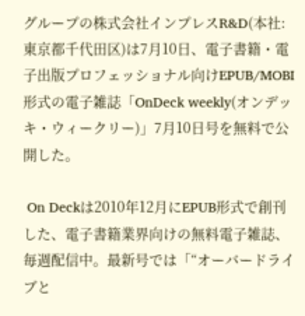グループの株式会社インプレスR&D(本社:東京都千代田区)は7月10日、電子書籍・電子出版プロフェッショナル向けEPUB/MOBI形式の電子雑誌「OnDeck weekly(オンデッキ・ウィークリー)」7月10日号を無料で公開した。

 On Deckは2010年12月にEPUB形式で創刊した、電子書籍業界向けの無料電子雑誌、毎週配信中。最新号では「“オーバードライブと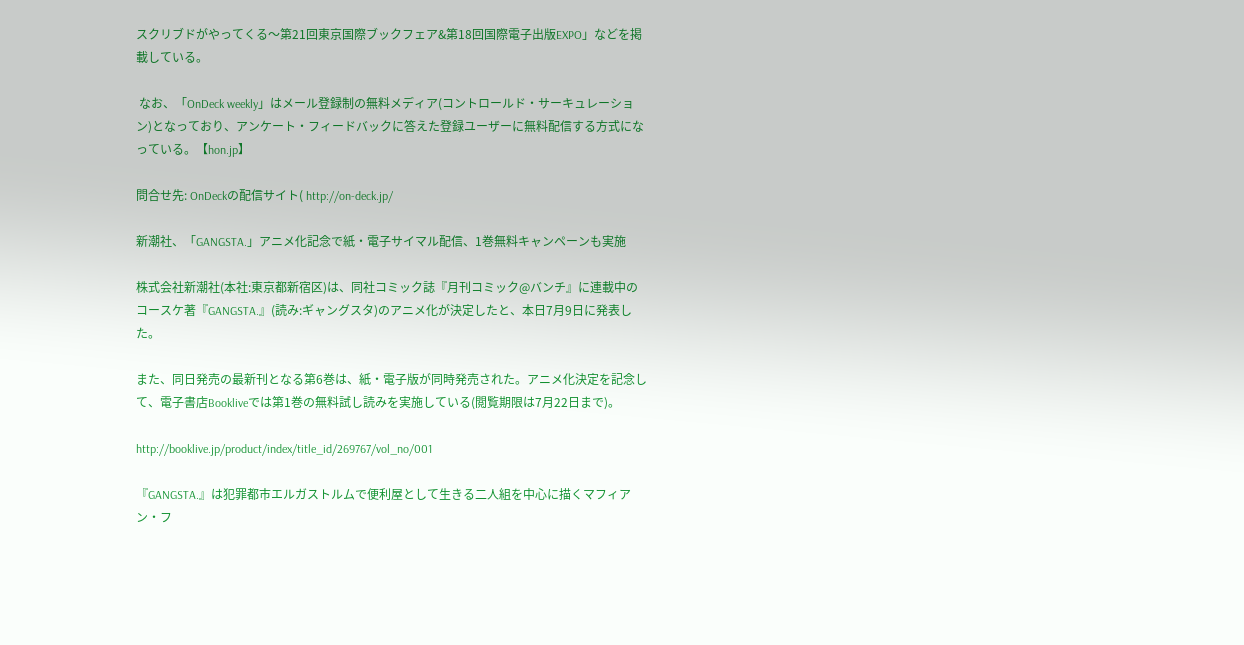スクリブドがやってくる〜第21回東京国際ブックフェア&第18回国際電子出版EXPO」などを掲載している。

 なお、「OnDeck weekly」はメール登録制の無料メディア(コントロールド・サーキュレーション)となっており、アンケート・フィードバックに答えた登録ユーザーに無料配信する方式になっている。【hon.jp】

問合せ先: OnDeckの配信サイト( http://on-deck.jp/

新潮社、「GANGSTA.」アニメ化記念で紙・電子サイマル配信、1巻無料キャンペーンも実施

株式会社新潮社(本社:東京都新宿区)は、同社コミック誌『月刊コミック@バンチ』に連載中のコースケ著『GANGSTA.』(読み:ギャングスタ)のアニメ化が決定したと、本日7月9日に発表した。

また、同日発売の最新刊となる第6巻は、紙・電子版が同時発売された。アニメ化決定を記念して、電子書店Bookliveでは第1巻の無料試し読みを実施している(閲覧期限は7月22日まで)。

http://booklive.jp/product/index/title_id/269767/vol_no/001

『GANGSTA.』は犯罪都市エルガストルムで便利屋として生きる二人組を中心に描くマフィアン・フ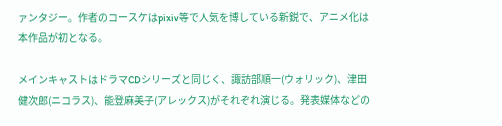ァンタジー。作者のコースケはpixiv等で人気を博している新鋭で、アニメ化は本作品が初となる。

メインキャストはドラマCDシリーズと同じく、諏訪部順一(ウォリック)、津田健次郎(ニコラス)、能登麻美子(アレックス)がそれぞれ演じる。発表媒体などの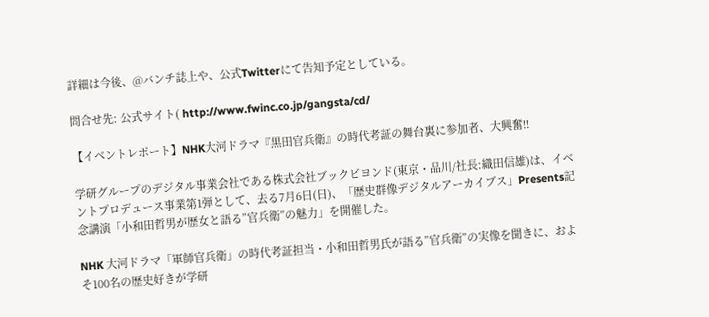詳細は今後、@バンチ誌上や、公式Twitterにて告知予定としている。

問合せ先: 公式サイト( http://www.fwinc.co.jp/gangsta/cd/

【イベントレポート】NHK大河ドラマ『黒田官兵衛』の時代考証の舞台裏に参加者、大興奮!!

学研グループのデジタル事業会社である株式会社ブックビヨンド(東京・品川/社長:織田信雄)は、イベントプロデュース事業第1弾として、去る7月6日(日)、「歴史群像デジタルアーカイブス」Presents記念講演「小和田哲男が歴女と語る”官兵衛”の魅力」を開催した。

NHK 大河ドラマ「軍師官兵衛」の時代考証担当・小和田哲男氏が語る”官兵衛”の実像を聞きに、およそ100名の歴史好きが学研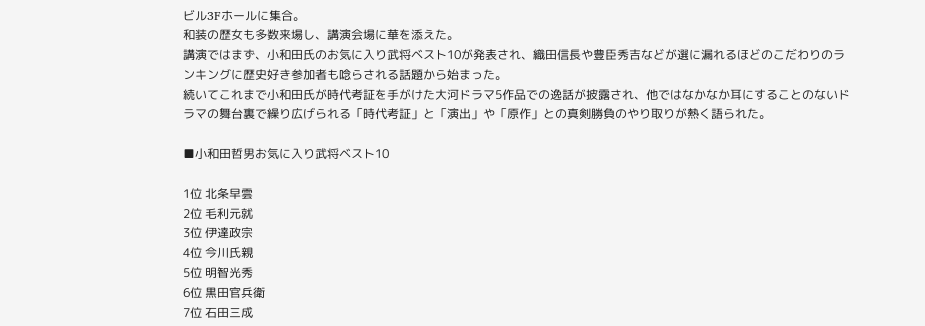ビル3Fホールに集合。
和装の歴女も多数来場し、講演会場に華を添えた。
講演ではまず、小和田氏のお気に入り武将ベスト10が発表され、織田信長や豊臣秀吉などが選に漏れるほどのこだわりのランキングに歴史好き参加者も唸らされる話題から始まった。
続いてこれまで小和田氏が時代考証を手がけた大河ドラマ5作品での逸話が披露され、他ではなかなか耳にすることのないドラマの舞台裏で繰り広げられる「時代考証」と「演出」や「原作」との真剣勝負のやり取りが熱く語られた。

■小和田哲男お気に入り武将ベスト10

1位 北条早雲
2位 毛利元就
3位 伊達政宗
4位 今川氏親
5位 明智光秀
6位 黒田官兵衛
7位 石田三成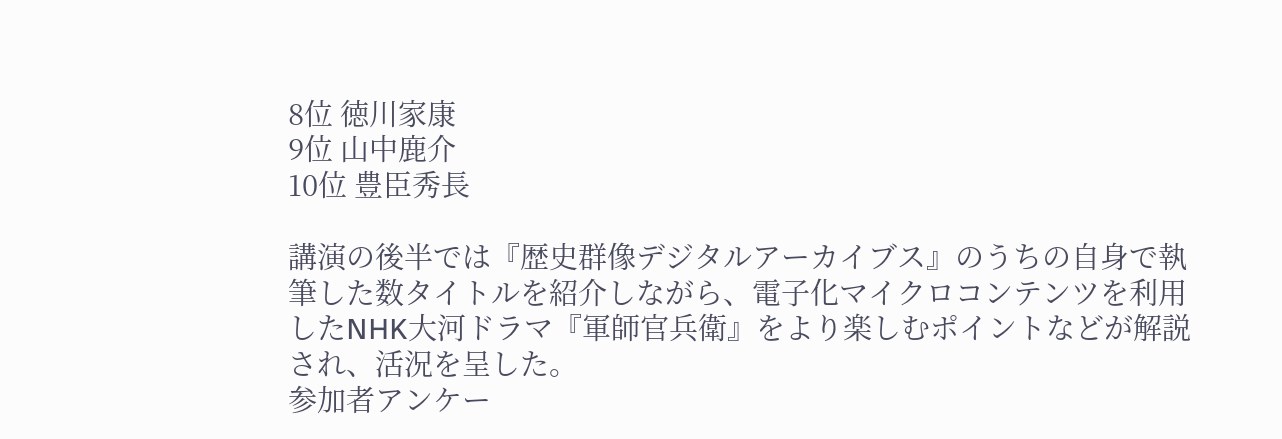8位 徳川家康
9位 山中鹿介
10位 豊臣秀長

講演の後半では『歴史群像デジタルアーカイブス』のうちの自身で執筆した数タイトルを紹介しながら、電子化マイクロコンテンツを利用したNHK大河ドラマ『軍師官兵衛』をより楽しむポイントなどが解説され、活況を呈した。
参加者アンケー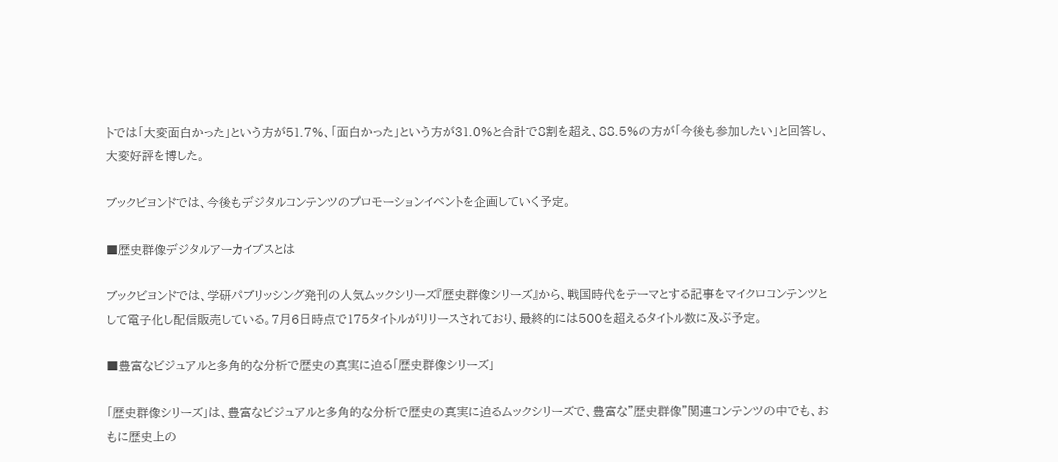トでは「大変面白かった」という方が51.7%、「面白かった」という方が31.0%と合計で8割を超え、88.5%の方が「今後も参加したい」と回答し、大変好評を博した。

ブックビヨンドでは、今後もデジタルコンテンツのプロモーションイベントを企画していく予定。

■歴史群像デジタルアーカイブスとは

ブックビヨンドでは、学研パブリッシング発刊の人気ムックシリーズ『歴史群像シリーズ』から、戦国時代をテーマとする記事をマイクロコンテンツとして電子化し配信販売している。7月6日時点で175タイトルがリリースされており、最終的には500を超えるタイトル数に及ぶ予定。

■豊富なビジュアルと多角的な分析で歴史の真実に迫る「歴史群像シリーズ」

「歴史群像シリーズ」は、豊富なビジュアルと多角的な分析で歴史の真実に迫るムックシリーズで、豊富な”歴史群像”関連コンテンツの中でも、おもに歴史上の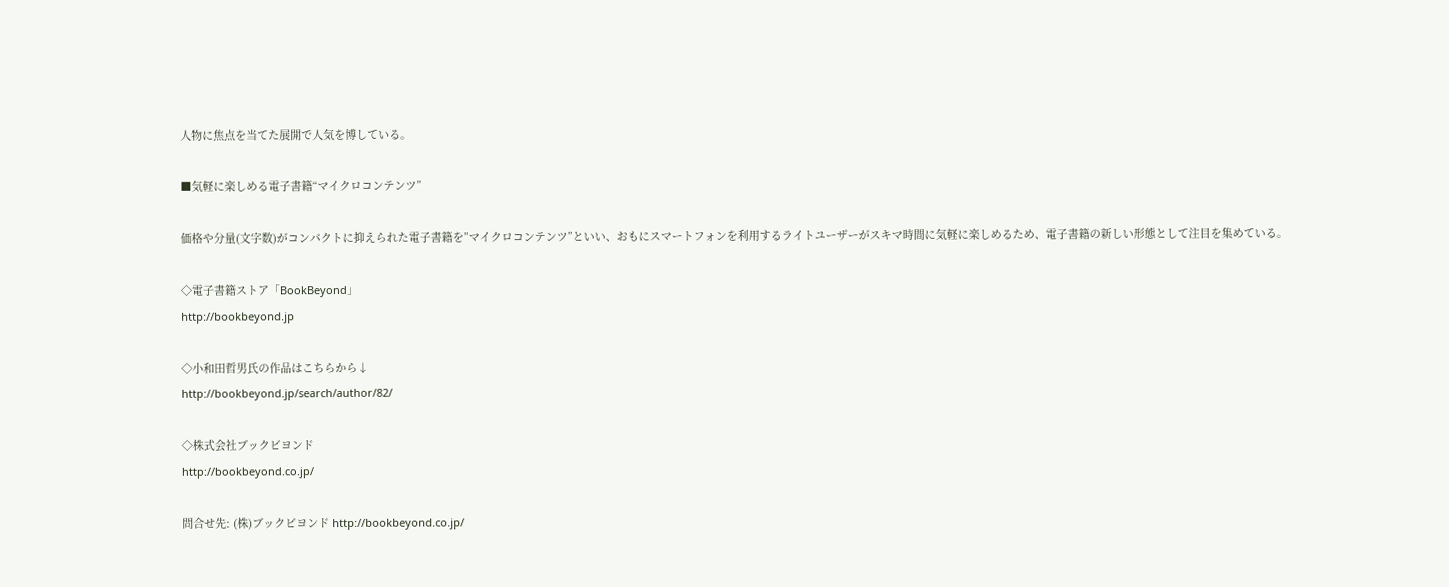人物に焦点を当てた展開で人気を博している。

■気軽に楽しめる電子書籍“マイクロコンテンツ”

価格や分量(文字数)がコンパクトに抑えられた電子書籍を”マイクロコンテンツ”といい、おもにスマートフォンを利用するライトユーザーがスキマ時間に気軽に楽しめるため、電子書籍の新しい形態として注目を集めている。

◇電子書籍ストア「BookBeyond」
http://bookbeyond.jp

◇小和田哲男氏の作品はこちらから↓
http://bookbeyond.jp/search/author/82/

◇株式会社ブックビヨンド
http://bookbeyond.co.jp/

問合せ先: (株)ブックビヨンド http://bookbeyond.co.jp/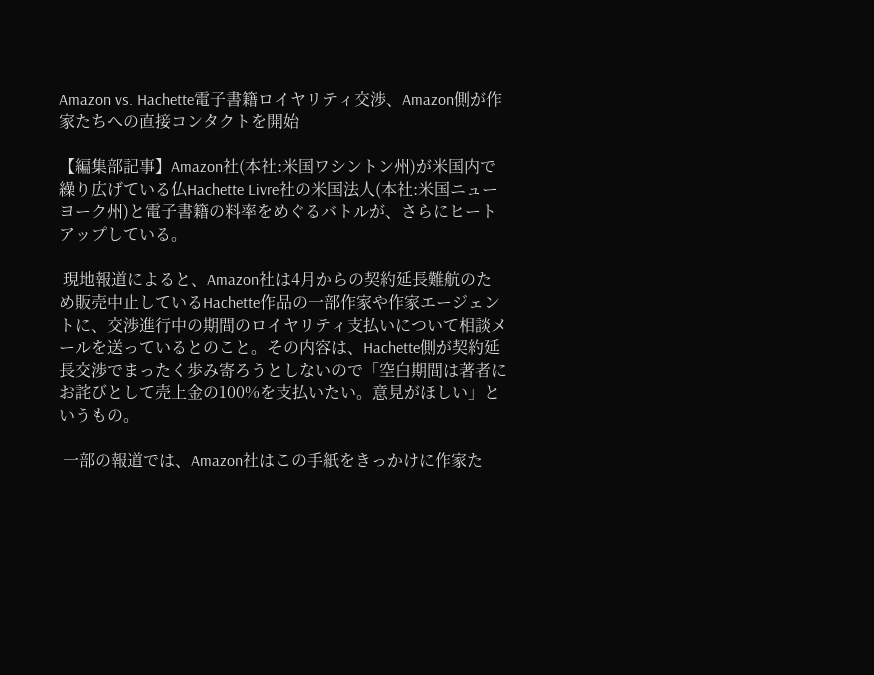Amazon vs. Hachette電子書籍ロイヤリティ交渉、Amazon側が作家たちへの直接コンタクトを開始

【編集部記事】Amazon社(本社:米国ワシントン州)が米国内で繰り広げている仏Hachette Livre社の米国法人(本社:米国ニューヨーク州)と電子書籍の料率をめぐるバトルが、さらにヒートアップしている。

 現地報道によると、Amazon社は4月からの契約延長難航のため販売中止しているHachette作品の一部作家や作家エージェントに、交渉進行中の期間のロイヤリティ支払いについて相談メールを送っているとのこと。その内容は、Hachette側が契約延長交渉でまったく歩み寄ろうとしないので「空白期間は著者にお詫びとして売上金の100%を支払いたい。意見がほしい」というもの。

 一部の報道では、Amazon社はこの手紙をきっかけに作家た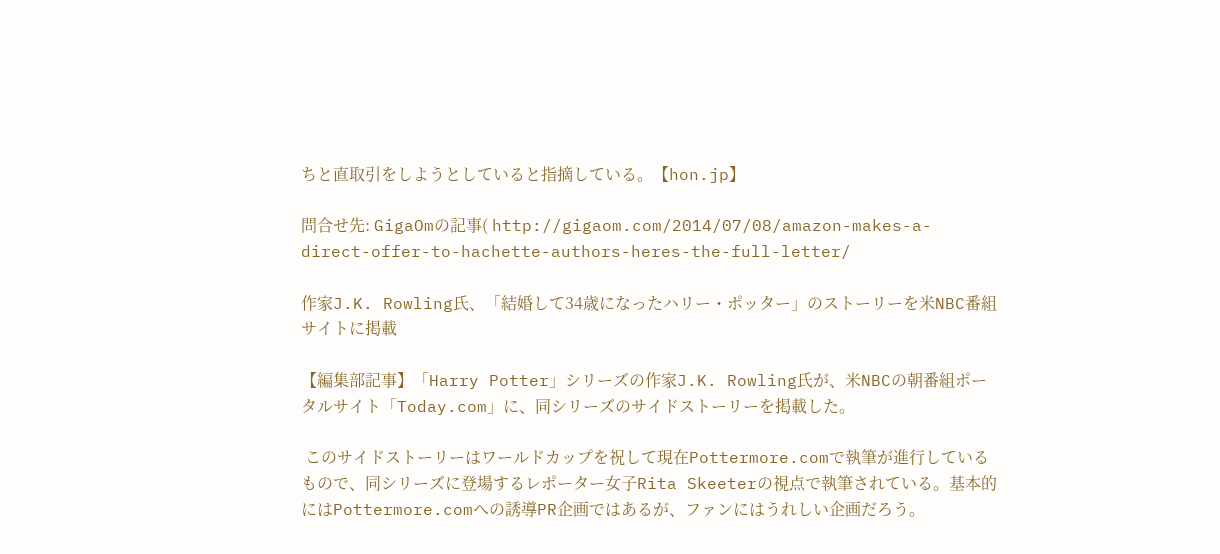ちと直取引をしようとしていると指摘している。【hon.jp】

問合せ先: GigaOmの記事( http://gigaom.com/2014/07/08/amazon-makes-a-direct-offer-to-hachette-authors-heres-the-full-letter/

作家J.K. Rowling氏、「結婚して34歳になったハリー・ポッター」のストーリーを米NBC番組サイトに掲載

【編集部記事】「Harry Potter」シリーズの作家J.K. Rowling氏が、米NBCの朝番組ポータルサイト「Today.com」に、同シリーズのサイドストーリーを掲載した。

 このサイドストーリーはワールドカップを祝して現在Pottermore.comで執筆が進行しているもので、同シリーズに登場するレポーター女子Rita Skeeterの視点で執筆されている。基本的にはPottermore.comへの誘導PR企画ではあるが、ファンにはうれしい企画だろう。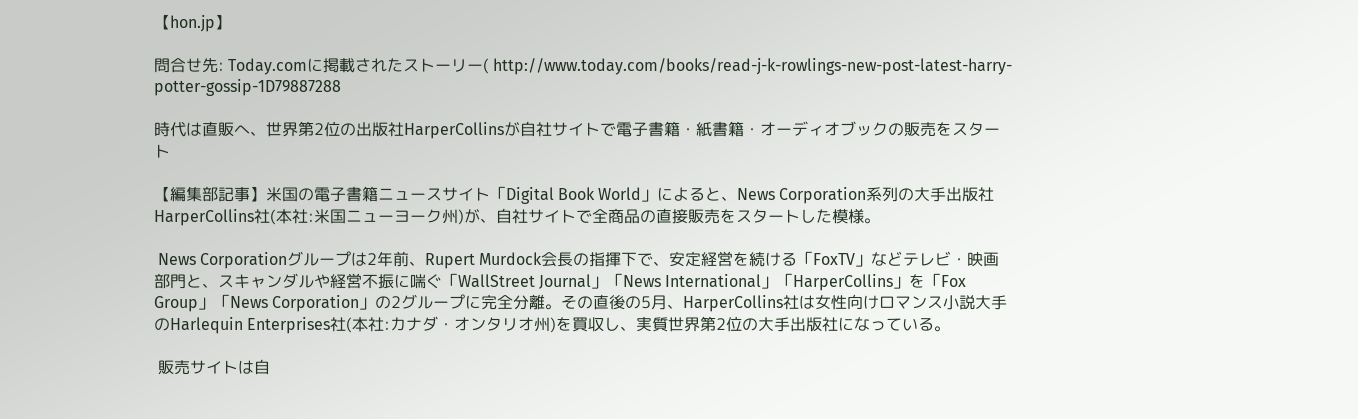【hon.jp】

問合せ先: Today.comに掲載されたストーリー( http://www.today.com/books/read-j-k-rowlings-new-post-latest-harry-potter-gossip-1D79887288

時代は直販へ、世界第2位の出版社HarperCollinsが自社サイトで電子書籍・紙書籍・オーディオブックの販売をスタート

【編集部記事】米国の電子書籍ニュースサイト「Digital Book World」によると、News Corporation系列の大手出版社HarperCollins社(本社:米国ニューヨーク州)が、自社サイトで全商品の直接販売をスタートした模様。

 News Corporationグループは2年前、Rupert Murdock会長の指揮下で、安定経営を続ける「FoxTV」などテレビ・映画部門と、スキャンダルや経営不振に喘ぐ「WallStreet Journal」「News International」「HarperCollins」を「Fox Group」「News Corporation」の2グループに完全分離。その直後の5月、HarperCollins社は女性向けロマンス小説大手のHarlequin Enterprises社(本社:カナダ・オンタリオ州)を買収し、実質世界第2位の大手出版社になっている。

 販売サイトは自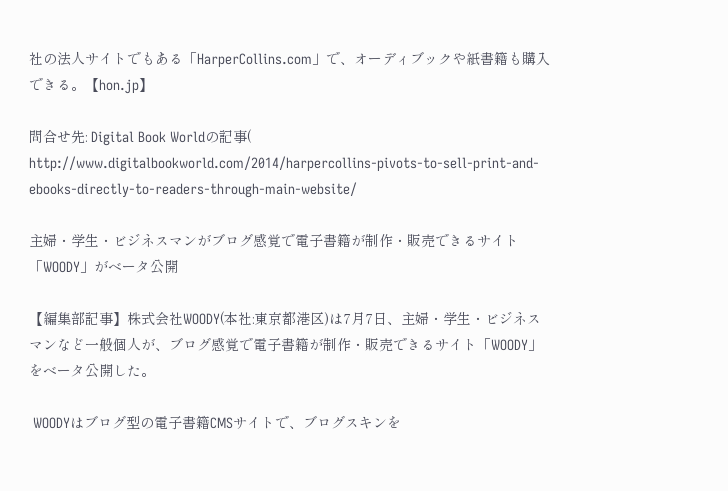社の法人サイトでもある「HarperCollins.com」で、オーディブックや紙書籍も購入できる。【hon.jp】

問合せ先: Digital Book Worldの記事( http://www.digitalbookworld.com/2014/harpercollins-pivots-to-sell-print-and-ebooks-directly-to-readers-through-main-website/

主婦・学生・ビジネスマンがブログ感覚で電子書籍が制作・販売できるサイト「WOODY」がベータ公開

【編集部記事】株式会社WOODY(本社:東京都港区)は7月7日、主婦・学生・ビジネスマンなど一般個人が、ブログ感覚で電子書籍が制作・販売できるサイト「WOODY」をベータ公開した。

 WOODYはブログ型の電子書籍CMSサイトで、ブログスキンを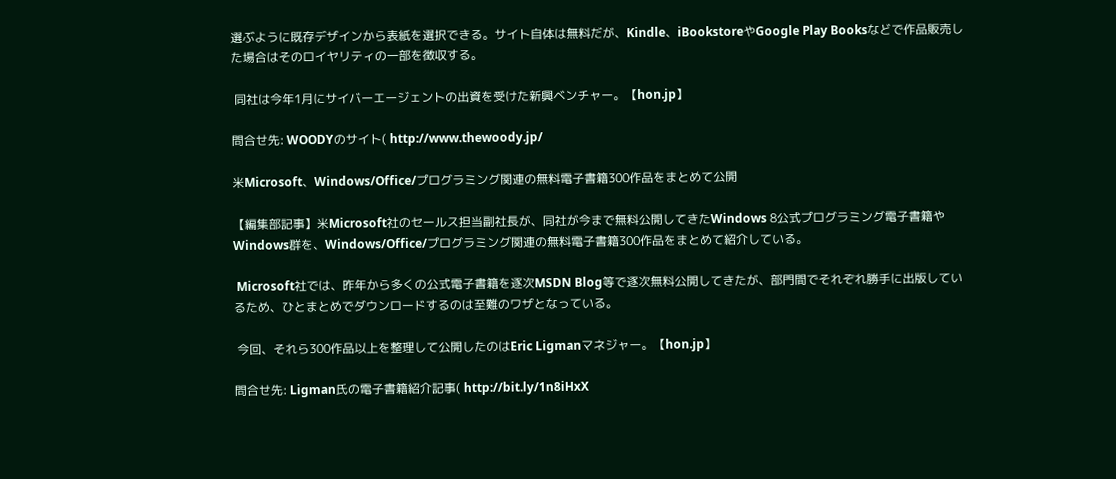選ぶように既存デザインから表紙を選択できる。サイト自体は無料だが、Kindle、iBookstoreやGoogle Play Booksなどで作品販売した場合はそのロイヤリティの一部を徴収する。

 同社は今年1月にサイバーエージェントの出資を受けた新興ベンチャー。【hon.jp】

問合せ先: WOODYのサイト( http://www.thewoody.jp/

米Microsoft、Windows/Office/プログラミング関連の無料電子書籍300作品をまとめて公開

【編集部記事】米Microsoft社のセールス担当副社長が、同社が今まで無料公開してきたWindows 8公式プログラミング電子書籍やWindows群を、Windows/Office/プログラミング関連の無料電子書籍300作品をまとめて紹介している。

 Microsoft社では、昨年から多くの公式電子書籍を逐次MSDN Blog等で逐次無料公開してきたが、部門間でそれぞれ勝手に出版しているため、ひとまとめでダウンロードするのは至難のワザとなっている。

 今回、それら300作品以上を整理して公開したのはEric Ligmanマネジャー。【hon.jp】

問合せ先: Ligman氏の電子書籍紹介記事( http://bit.ly/1n8iHxX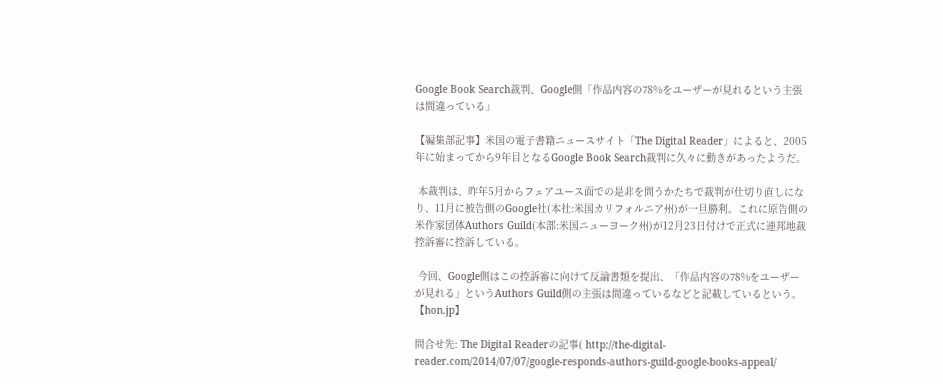Google Book Search裁判、Google側「作品内容の78%をユーザーが見れるという主張は間違っている」

【編集部記事】米国の電子書籍ニュースサイト「The Digital Reader」によると、2005年に始まってから9年目となるGoogle Book Search裁判に久々に動きがあったようだ。

 本裁判は、昨年5月からフェアユース面での是非を問うかたちで裁判が仕切り直しになり、11月に被告側のGoogle社(本社:米国カリフォルニア州)が一旦勝利。これに原告側の米作家団体Authors Guild(本部:米国ニューヨーク州)が12月23日付けで正式に連邦地裁控訴審に控訴している。

 今回、Google側はこの控訴審に向けて反論書類を提出、「作品内容の78%をユーザーが見れる」というAuthors Guild側の主張は間違っているなどと記載しているという。【hon.jp】

問合せ先: The Digital Readerの記事( http://the-digital-reader.com/2014/07/07/google-responds-authors-guild-google-books-appeal/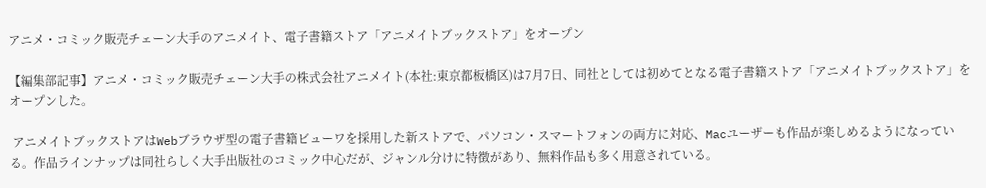アニメ・コミック販売チェーン大手のアニメイト、電子書籍ストア「アニメイトブックストア」をオープン

【編集部記事】アニメ・コミック販売チェーン大手の株式会社アニメイト(本社:東京都板橋区)は7月7日、同社としては初めてとなる電子書籍ストア「アニメイトブックストア」をオープンした。

 アニメイトブックストアはWebブラウザ型の電子書籍ビューワを採用した新ストアで、パソコン・スマートフォンの両方に対応、Macユーザーも作品が楽しめるようになっている。作品ラインナップは同社らしく大手出版社のコミック中心だが、ジャンル分けに特徴があり、無料作品も多く用意されている。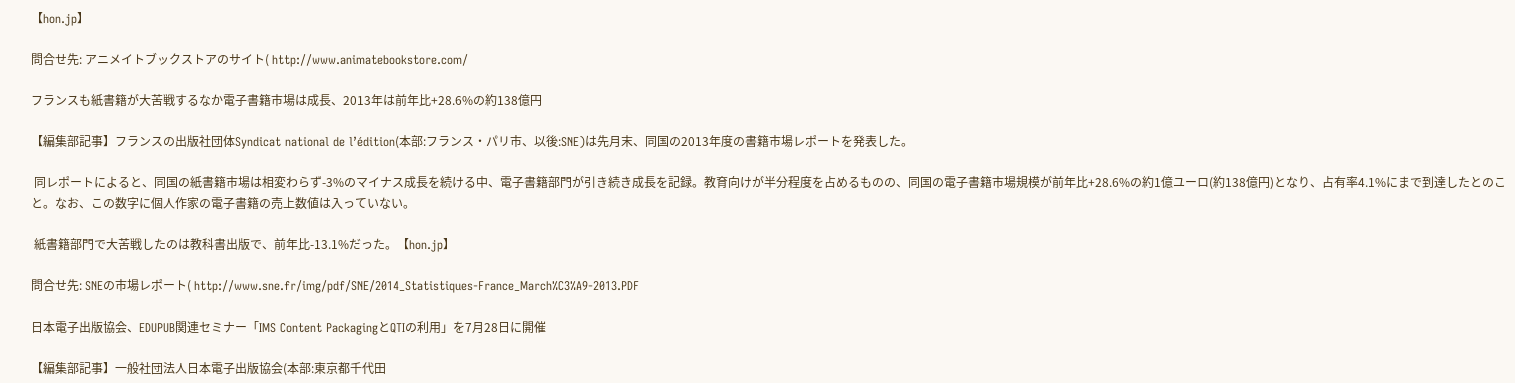【hon.jp】

問合せ先: アニメイトブックストアのサイト( http://www.animatebookstore.com/

フランスも紙書籍が大苦戦するなか電子書籍市場は成長、2013年は前年比+28.6%の約138億円

【編集部記事】フランスの出版社団体Syndicat national de l’édition(本部:フランス・パリ市、以後:SNE)は先月末、同国の2013年度の書籍市場レポートを発表した。

 同レポートによると、同国の紙書籍市場は相変わらず-3%のマイナス成長を続ける中、電子書籍部門が引き続き成長を記録。教育向けが半分程度を占めるものの、同国の電子書籍市場規模が前年比+28.6%の約1億ユーロ(約138億円)となり、占有率4.1%にまで到達したとのこと。なお、この数字に個人作家の電子書籍の売上数値は入っていない。

 紙書籍部門で大苦戦したのは教科書出版で、前年比-13.1%だった。【hon.jp】

問合せ先: SNEの市場レポート( http://www.sne.fr/img/pdf/SNE/2014_Statistiques-France_March%C3%A9-2013.PDF

日本電子出版協会、EDUPUB関連セミナー「IMS Content PackagingとQTIの利用」を7月28日に開催

【編集部記事】一般社団法人日本電子出版協会(本部:東京都千代田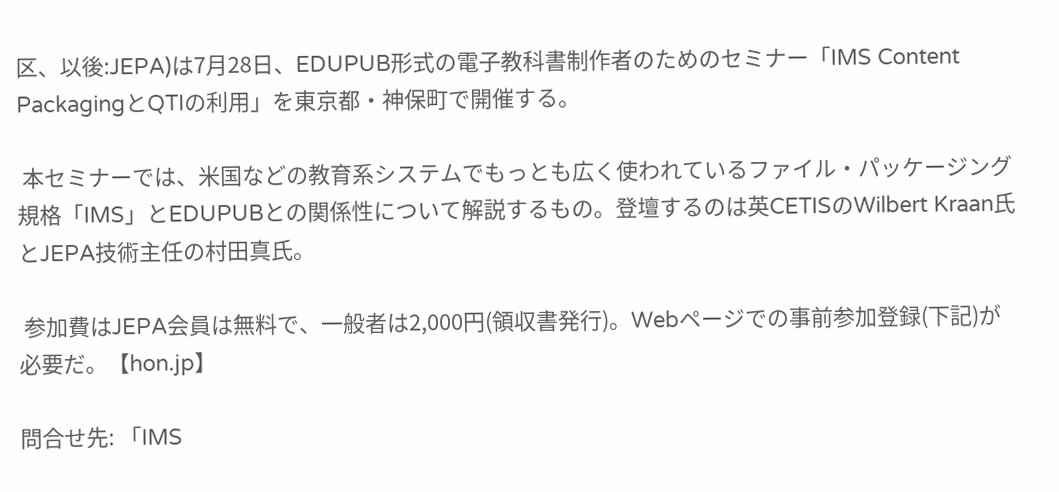区、以後:JEPA)は7月28日、EDUPUB形式の電子教科書制作者のためのセミナー「IMS Content PackagingとQTIの利用」を東京都・神保町で開催する。

 本セミナーでは、米国などの教育系システムでもっとも広く使われているファイル・パッケージング規格「IMS」とEDUPUBとの関係性について解説するもの。登壇するのは英CETISのWilbert Kraan氏とJEPA技術主任の村田真氏。

 参加費はJEPA会員は無料で、一般者は2,000円(領収書発行)。Webページでの事前参加登録(下記)が必要だ。【hon.jp】

問合せ先: 「IMS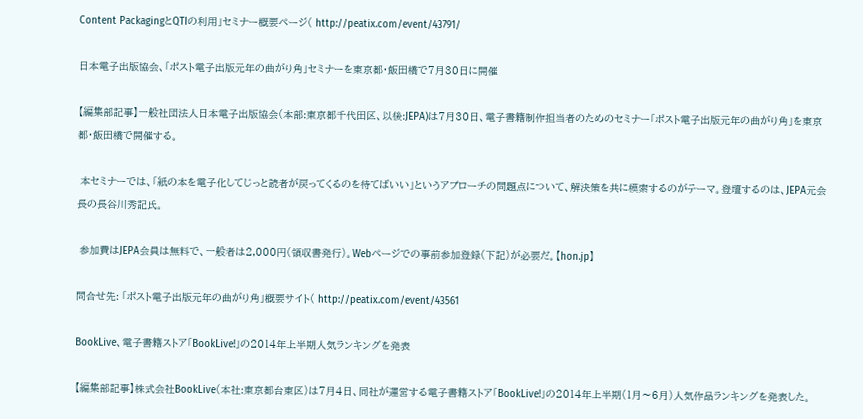Content PackagingとQTIの利用」セミナー概要ページ( http://peatix.com/event/43791/

日本電子出版協会、「ポスト電子出版元年の曲がり角」セミナーを東京都・飯田橋で7月30日に開催

【編集部記事】一般社団法人日本電子出版協会(本部:東京都千代田区、以後:JEPA)は7月30日、電子書籍制作担当者のためのセミナー「ポスト電子出版元年の曲がり角」を東京都・飯田橋で開催する。

 本セミナーでは、「紙の本を電子化してじっと読者が戻ってくるのを待てばいい」というアプローチの問題点について、解決策を共に模索するのがテーマ。登壇するのは、JEPA元会長の長谷川秀記氏。

 参加費はJEPA会員は無料で、一般者は2,000円(領収書発行)。Webページでの事前参加登録(下記)が必要だ。【hon.jp】

問合せ先: 「ポスト電子出版元年の曲がり角」概要サイト( http://peatix.com/event/43561

BookLive、電子書籍ストア「BookLive!」の2014年上半期人気ランキングを発表

【編集部記事】株式会社BookLive(本社:東京都台東区)は7月4日、同社が運営する電子書籍ストア「BookLive!」の2014年上半期(1月〜6月)人気作品ランキングを発表した。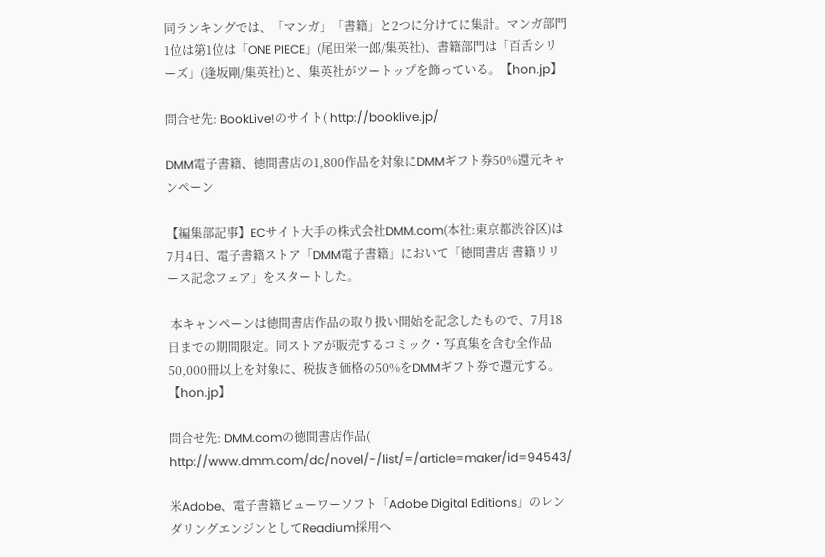同ランキングでは、「マンガ」「書籍」と2つに分けてに集計。マンガ部門1位は第1位は「ONE PIECE」(尾田栄一郎/集英社)、書籍部門は「百舌シリーズ」(逢坂剛/集英社)と、集英社がツートップを飾っている。【hon.jp】

問合せ先: BookLive!のサイト( http://booklive.jp/

DMM電子書籍、徳間書店の1,800作品を対象にDMMギフト券50%還元キャンペーン

【編集部記事】ECサイト大手の株式会社DMM.com(本社:東京都渋谷区)は7月4日、電子書籍ストア「DMM電子書籍」において「徳間書店 書籍リリース記念フェア」をスタートした。

 本キャンペーンは徳間書店作品の取り扱い開始を記念したもので、7月18日までの期間限定。同ストアが販売するコミック・写真集を含む全作品50,000冊以上を対象に、税抜き価格の50%をDMMギフト券で還元する。【hon.jp】

問合せ先: DMM.comの徳間書店作品( http://www.dmm.com/dc/novel/-/list/=/article=maker/id=94543/

米Adobe、電子書籍ビューワーソフト「Adobe Digital Editions」のレンダリングエンジンとしてReadium採用へ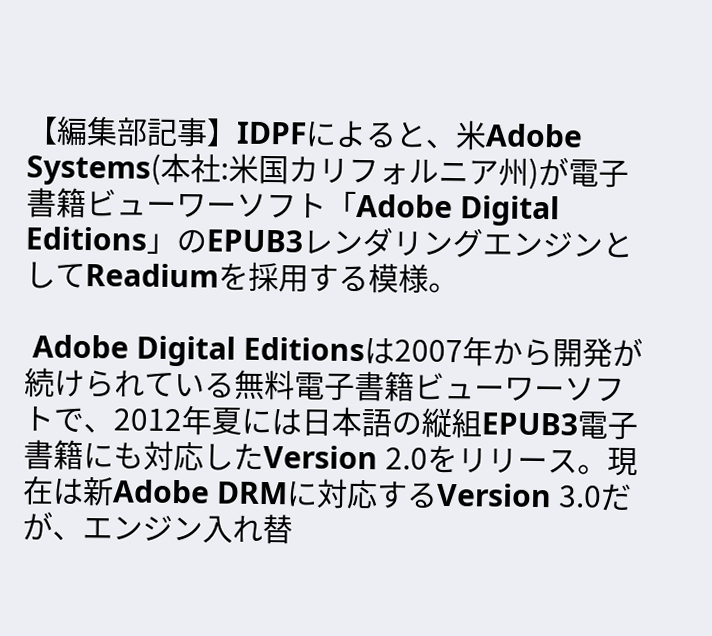【編集部記事】IDPFによると、米Adobe Systems(本社:米国カリフォルニア州)が電子書籍ビューワーソフト「Adobe Digital Editions」のEPUB3レンダリングエンジンとしてReadiumを採用する模様。

 Adobe Digital Editionsは2007年から開発が続けられている無料電子書籍ビューワーソフトで、2012年夏には日本語の縦組EPUB3電子書籍にも対応したVersion 2.0をリリース。現在は新Adobe DRMに対応するVersion 3.0だが、エンジン入れ替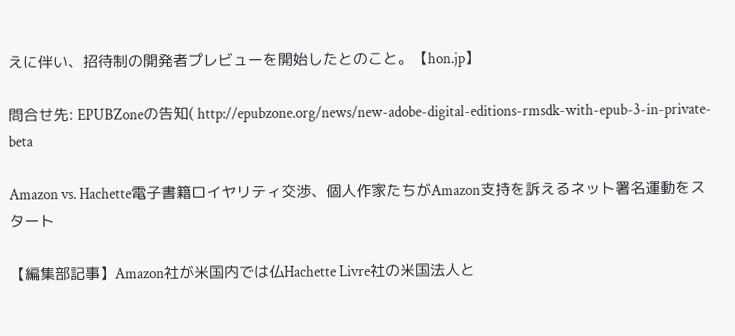えに伴い、招待制の開発者プレビューを開始したとのこと。【hon.jp】

問合せ先: EPUBZoneの告知( http://epubzone.org/news/new-adobe-digital-editions-rmsdk-with-epub-3-in-private-beta

Amazon vs. Hachette電子書籍ロイヤリティ交渉、個人作家たちがAmazon支持を訴えるネット署名運動をスタート

【編集部記事】Amazon社が米国内では仏Hachette Livre社の米国法人と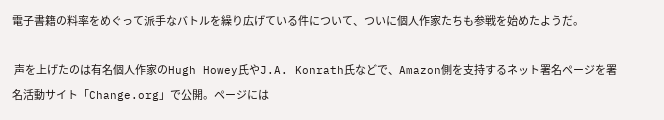電子書籍の料率をめぐって派手なバトルを繰り広げている件について、ついに個人作家たちも参戦を始めたようだ。

 声を上げたのは有名個人作家のHugh Howey氏やJ.A. Konrath氏などで、Amazon側を支持するネット署名ページを署名活動サイト「Change.org」で公開。ページには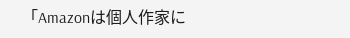「Amazonは個人作家に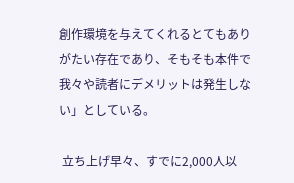創作環境を与えてくれるとてもありがたい存在であり、そもそも本件で我々や読者にデメリットは発生しない」としている。

 立ち上げ早々、すでに2,000人以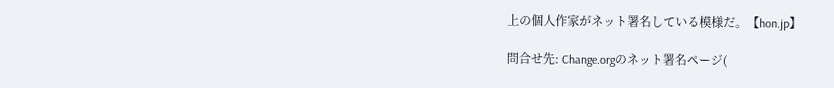上の個人作家がネット署名している模様だ。【hon.jp】

問合せ先: Change.orgのネット署名ページ(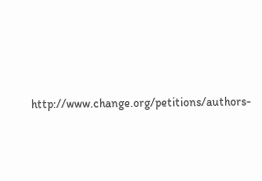http://www.change.org/petitions/authors-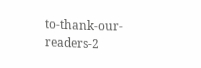to-thank-our-readers-2